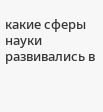какие сферы науки развивались в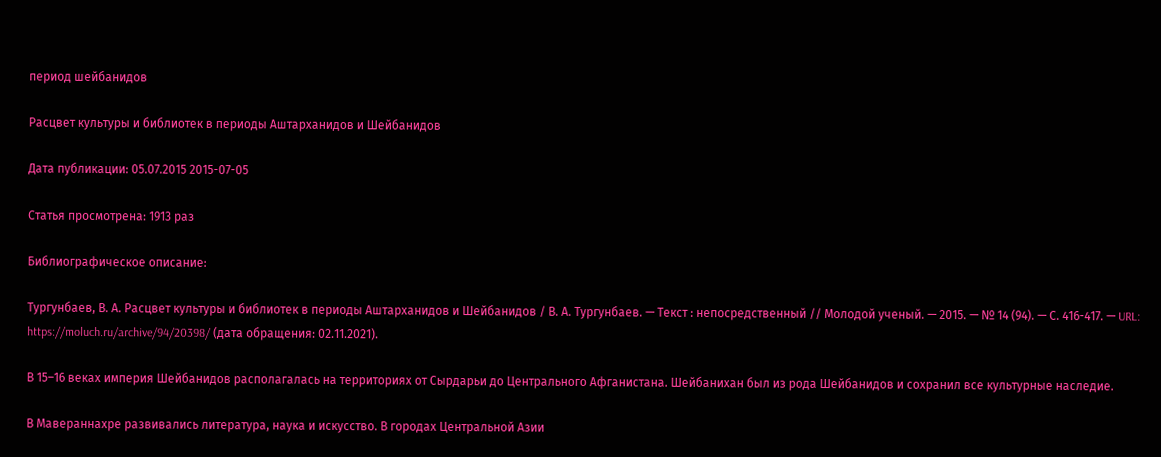период шейбанидов

Расцвет культуры и библиотек в периоды Аштарханидов и Шейбанидов

Дата публикации: 05.07.2015 2015-07-05

Статья просмотрена: 1913 раз

Библиографическое описание:

Тургунбаев, В. А. Расцвет культуры и библиотек в периоды Аштарханидов и Шейбанидов / В. А. Тургунбаев. — Текст : непосредственный // Молодой ученый. — 2015. — № 14 (94). — С. 416-417. — URL: https://moluch.ru/archive/94/20398/ (дата обращения: 02.11.2021).

В 15–16 веках империя Шейбанидов располагалась на территориях от Сырдарьи до Центрального Афганистана. Шейбанихан был из рода Шейбанидов и сохранил все культурные наследие.

В Мавераннахре развивались литература, наука и искусство. В городах Центральной Азии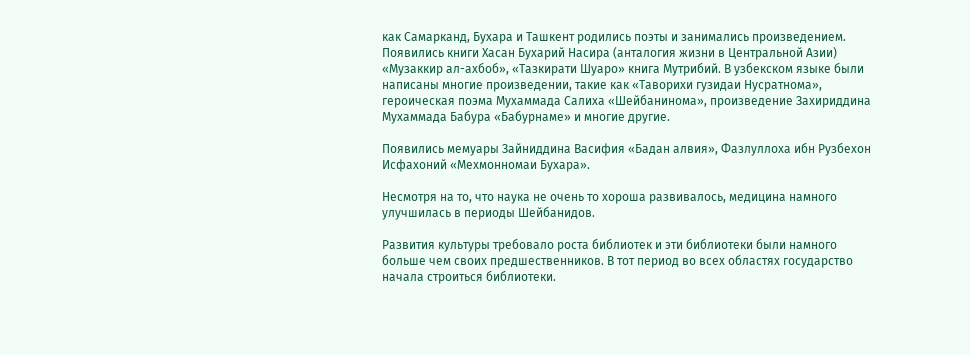как Самарканд, Бухара и Ташкент родились поэты и занимались произведением. Появились книги Хасан Бухарий Насира (анталогия жизни в Центральной Азии) «Музаккир ал-ахбоб», «Тазкирати Шуаро» книга Мутрибий. В узбекском языке были написаны многие произведении, такие как «Таворихи гузидаи Нусратнома», героическая поэма Мухаммада Салиха «Шейбанинома», произведение Захириддина Мухаммада Бабура «Бабурнаме» и многие другие.

Появились мемуары Зайниддина Васифия «Бадан алвия», Фазлуллоха ибн Рузбехон Исфахоний «Мехмонномаи Бухара».

Несмотря на то, что наука не очень то хороша развивалось, медицина намного улучшилась в периоды Шейбанидов.

Развития культуры требовало роста библиотек и эти библиотеки были намного больше чем своих предшественников. В тот период во всех областях государство начала строиться библиотеки.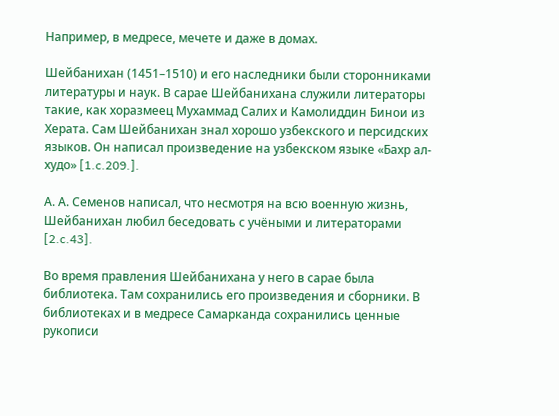Например, в медресе, мечете и даже в домах.

Шейбанихан (1451–1510) и его наследники были сторонниками литературы и наук. В сарае Шейбанихана служили литераторы такие, как хоразмеец Мухаммад Салих и Камолиддин Бинои из Херата. Сам Шейбанихан знал хорошо узбекского и персидских языков. Он написал произведение на узбекском языке «Бахр ал-худо» [1.c.209.].

А. А. Семенов написал, что несмотря на всю военную жизнь, Шейбанихан любил беседовать с учёными и литераторами [2.c.43].

Во время правления Шейбанихана у него в сарае была библиотека. Там сохранились его произведения и сборники. В библиотеках и в медресе Самарканда сохранились ценные рукописи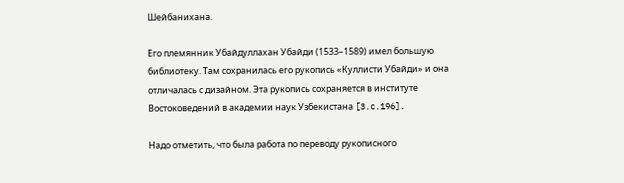Шейбанихана.

Его племянник Убайдуллахан Убайди (1533–1589) имел большую библиотеку. Там сохранилась его рукопись «Куллисти Убайди» и она отличалась с дизайном. Эта рукопись сохраняется в институте Востоковедений в академии наук Узбекистана [3.c.196].

Надо отметить, что была работа по переводу рукописного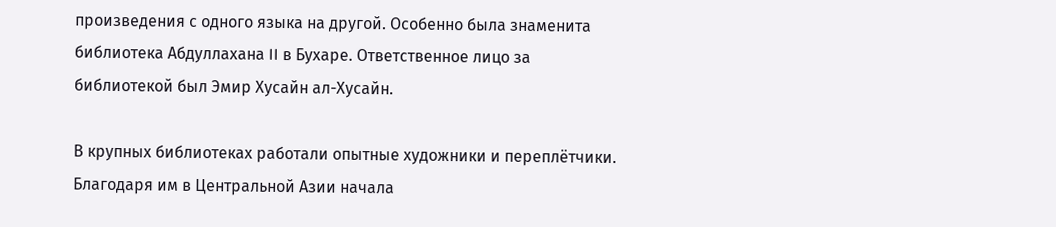произведения с одного языка на другой. Особенно была знаменита библиотека Абдуллахана II в Бухаре. Ответственное лицо за библиотекой был Эмир Хусайн ал-Хусайн.

В крупных библиотеках работали опытные художники и переплётчики. Благодаря им в Центральной Азии начала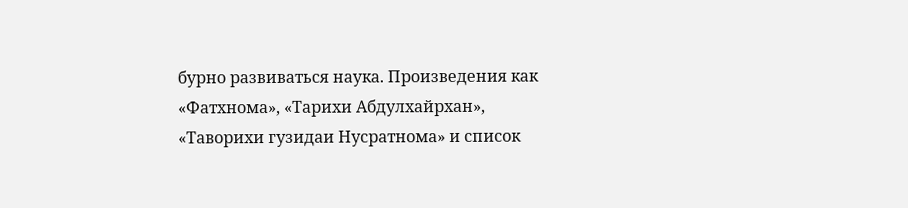бурно развиваться наука. Произведения как «Фатхнома», «Тарихи Абдулхайрхан», «Таворихи гузидаи Нусратнома» и список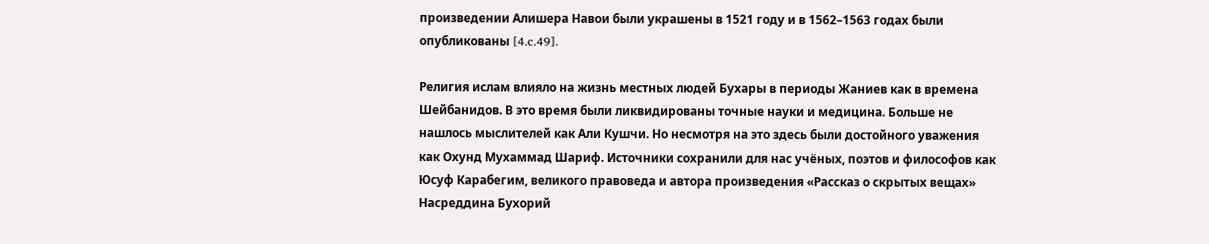произведении Алишера Навои были украшены в 1521 году и в 1562–1563 годах были опубликованы [4.c.49].

Религия ислам влияло на жизнь местных людей Бухары в периоды Жаниев как в времена Шейбанидов. В это время были ликвидированы точные науки и медицина. Больше не нашлось мыслителей как Али Кушчи. Но несмотря на это здесь были достойного уважения как Охунд Мухаммад Шариф. Источники сохранили для нас учёных, поэтов и философов как Юсуф Карабегим, великого правоведа и автора произведения «Рассказ о скрытых вещах» Насреддина Бухорий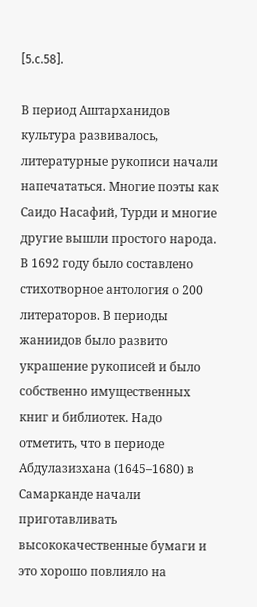[5.c.58].

В период Аштарханидов культура развивалось, литературные рукописи начали напечататься. Многие поэты как Саидо Насафий, Турди и многие другие вышли простого народа. В 1692 году было составлено стихотворное антология о 200 литераторов. В периоды жаниидов было развито украшение рукописей и было собственно имущественных книг и библиотек. Надо отметить, что в периоде Абдулазизхана (1645–1680) в Самарканде начали приготавливать высококачественные бумаги и это хорошо повлияло на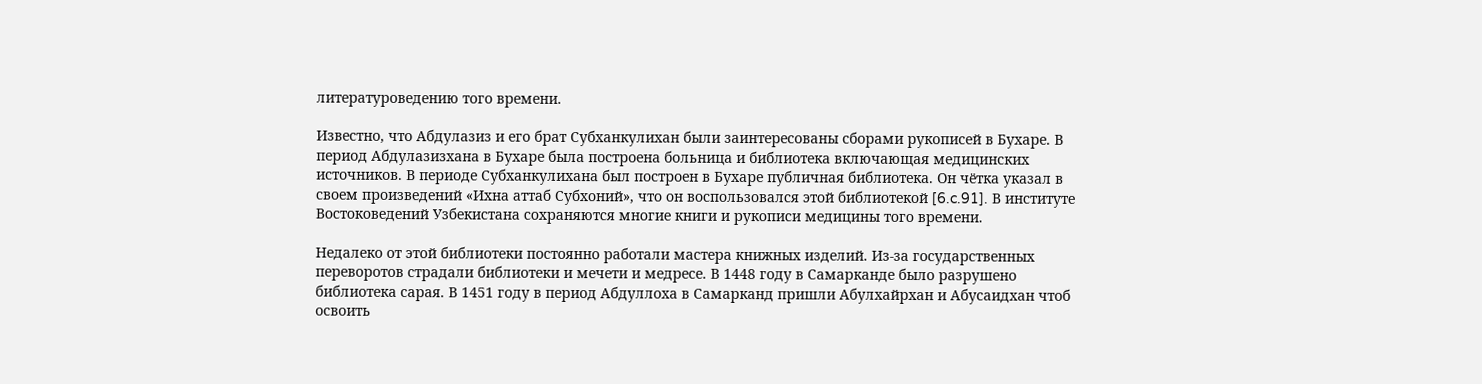литературоведению того времени.

Известно, что Абдулазиз и его брат Субханкулихан были заинтересованы сборами рукописей в Бухаре. В период Абдулазизхана в Бухаре была построена больница и библиотека включающая медицинских источников. В периоде Субханкулихана был построен в Бухаре публичная библиотека. Он чётка указал в своем произведений «Ихна аттаб Субхоний», что он воспользовался этой библиотекой [6.c.91]. В институте Востоковедений Узбекистана сохраняются многие книги и рукописи медицины того времени.

Недалеко от этой библиотеки постоянно работали мастера книжных изделий. Из-за государственных переворотов страдали библиотеки и мечети и медресе. В 1448 году в Самарканде было разрушено библиотека сарая. В 1451 году в период Абдуллоха в Самарканд пришли Абулхайрхан и Абусаидхан чтоб освоить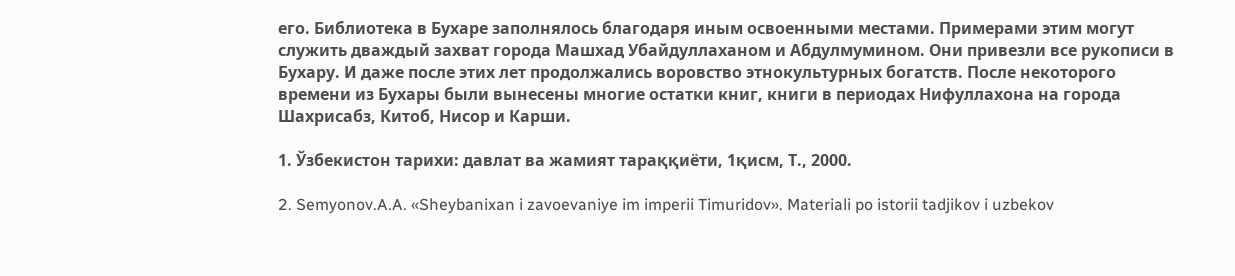его. Библиотека в Бухаре заполнялось благодаря иным освоенными местами. Примерами этим могут служить дваждый захват города Машхад Убайдуллаханом и Абдулмумином. Они привезли все рукописи в Бухару. И даже после этих лет продолжались воровство этнокультурных богатств. После некоторого времени из Бухары были вынесены многие остатки книг, книги в периодах Нифуллахона на города Шахрисабз, Китоб, Нисор и Карши.

1. Ўзбекистон тарихи: давлат ва жамият тараққиёти, 1қисм, Т., 2000.

2. Semyonov.A.A. «Sheybanixan i zavoevaniye im imperii Timuridov». Materiali po istorii tadjikov i uzbekov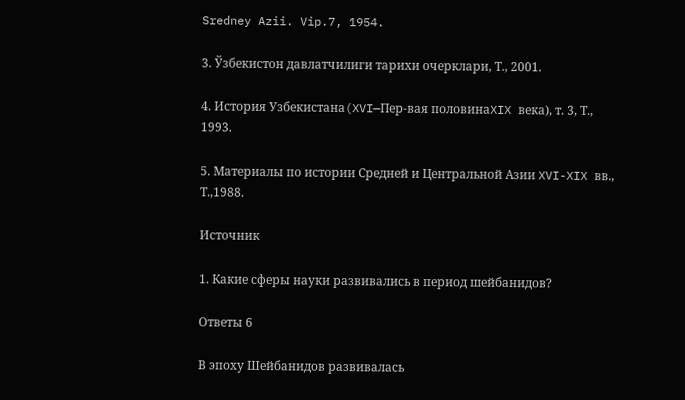Sredney Azii. Vip.7, 1954.

3. Ўзбекистон давлатчилиги тарихи очерклари, Т., 2001.

4. История Узбекистана(XVI—Пер-вая половинаXIX века), т. 3, Т., 1993.

5. Материалы по истории Средней и Центральной Азии XVI-XIX вв., Т.,1988.

Источник

1. Какие сферы науки развивались в период шейбанидов?

Ответы 6

В эпоху Шейбанидов развивалась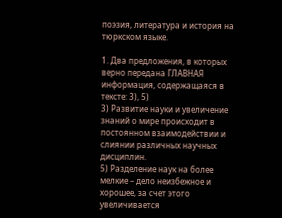поэзия, литература и история на тюркском языке.

1. Два предложения, в которых верно передана ГЛАВНАЯ
информация, содержащаяся в тексте: 3), 5)
3) Развитие науки и увеличение знаний о мире происходит в постоянном взаимодействии и слиянии различных научных дисциплин.
5) Разделение наук на более мелкие – дело неизбежное и хорошее, за счет этого увеличивается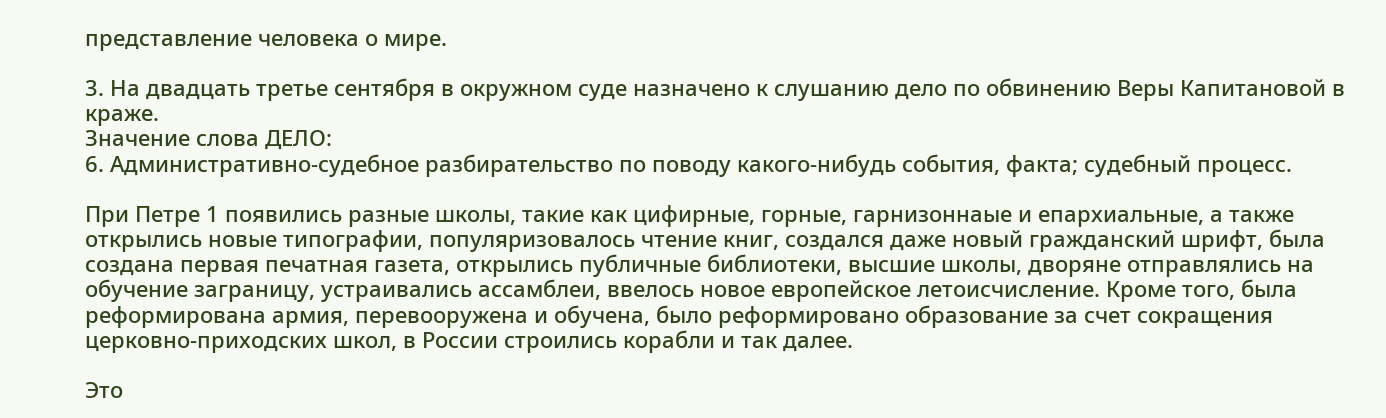представление человека о мире.

3. На двадцать третье сентября в окружном суде назначено к слушанию дело по обвинению Веры Капитановой в краже.
Значение слова ДЕЛО:
6. Административно-судебное разбирательство по поводу какого-нибудь события, факта; судебный процесс.

При Петре 1 появились разные школы, такие как цифирные, горные, гарнизоннаые и епархиальные, а также открылись новые типографии, популяризовалось чтение книг, создался даже новый гражданский шрифт, была создана первая печатная газета, открылись публичные библиотеки, высшие школы, дворяне отправлялись на обучение заграницу, устраивались ассамблеи, ввелось новое европейское летоисчисление. Кроме того, была реформирована армия, перевооружена и обучена, было реформировано образование за счет сокращения церковно-приходских школ, в России строились корабли и так далее.

Это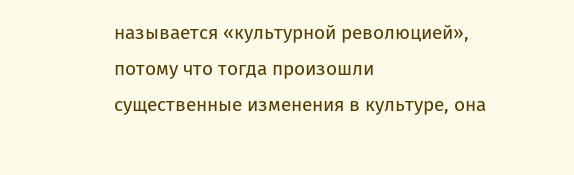называется «культурной революцией», потому что тогда произошли существенные изменения в культуре, она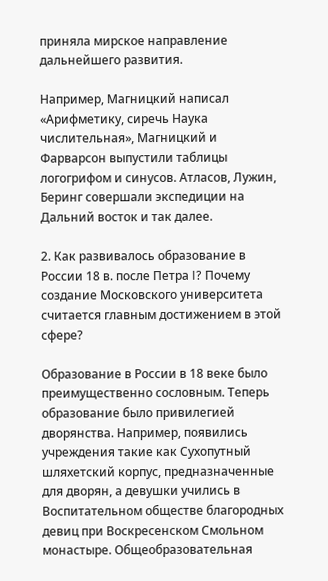приняла мирское направление дальнейшего развития.

Например, Магницкий написал «Арифметику, сиречь Наука числительная», Магницкий и Фарварсон выпустили таблицы логогрифом и синусов. Атласов, Лужин, Беринг совершали экспедиции на Дальний восток и так далее.

2. Как развивалось образование в России 18 в. после Петра I? Почему создание Московского университета считается главным достижением в этой сфере?

Образование в России в 18 веке было преимущественно сословным. Теперь образование было привилегией дворянства. Например, появились учреждения такие как Сухопутный шляхетский корпус, предназначенные для дворян, а девушки учились в Воспитательном обществе благородных девиц при Воскресенском Смольном монастыре. Общеобразовательная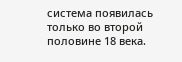система появилась только во второй половине 18 века.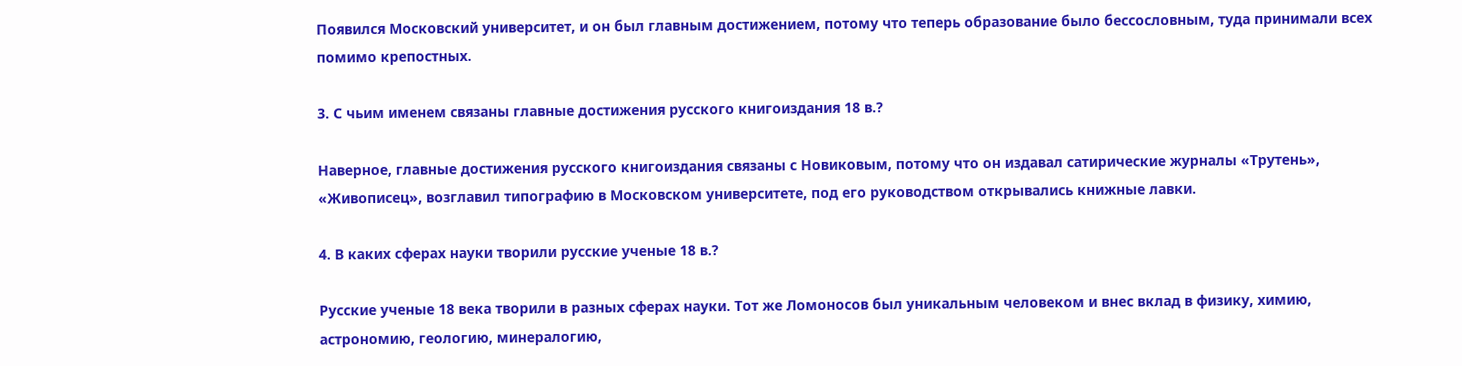Появился Московский университет, и он был главным достижением, потому что теперь образование было бессословным, туда принимали всех помимо крепостных.

3. С чьим именем связаны главные достижения русского книгоиздания 18 в.?

Наверное, главные достижения русского книгоиздания связаны с Новиковым, потому что он издавал сатирические журналы «Трутень», «Живописец», возглавил типографию в Московском университете, под его руководством открывались книжные лавки.

4. В каких сферах науки творили русские ученые 18 в.?

Русские ученые 18 века творили в разных сферах науки. Тот же Ломоносов был уникальным человеком и внес вклад в физику, химию, астрономию, геологию, минералогию,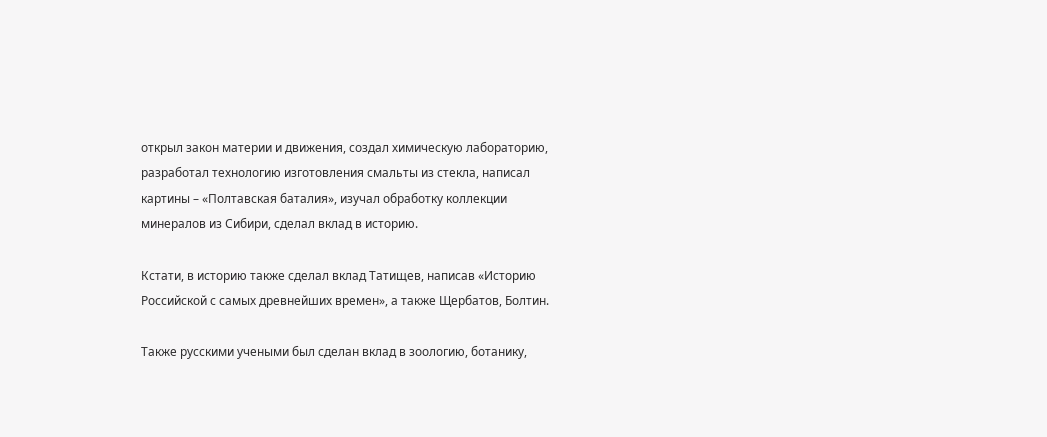открыл закон материи и движения, создал химическую лабораторию, разработал технологию изготовления смальты из стекла, написал картины – «Полтавская баталия», изучал обработку коллекции минералов из Сибири, сделал вклад в историю.

Кстати, в историю также сделал вклад Татищев, написав «Историю Российской с самых древнейших времен», а также Щербатов, Болтин.

Также русскими учеными был сделан вклад в зоологию, ботанику,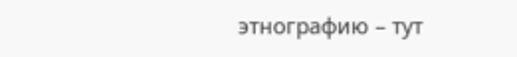этнографию – тут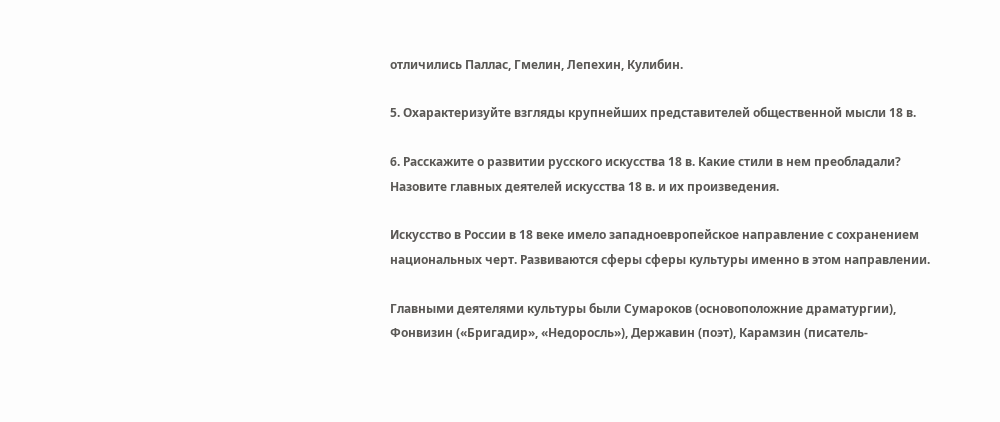отличились Паллас, Гмелин, Лепехин, Кулибин.

5. Охарактеризуйте взгляды крупнейших представителей общественной мысли 18 в.

6. Расскажите о развитии русского искусства 18 в. Какие стили в нем преобладали? Назовите главных деятелей искусства 18 в. и их произведения.

Искусство в России в 18 веке имело западноевропейское направление с сохранением национальных черт. Развиваются сферы сферы культуры именно в этом направлении.

Главными деятелями культуры были Сумароков (основоположние драматургии), Фонвизин («Бригадир», «Недоросль»), Державин (поэт), Карамзин (писатель-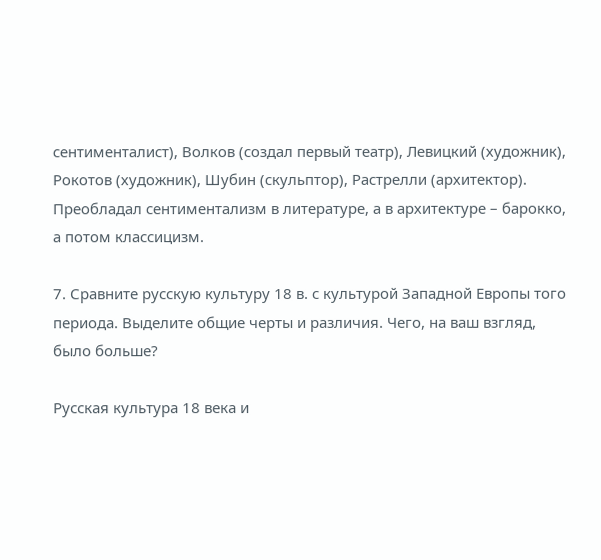сентименталист), Волков (создал первый театр), Левицкий (художник), Рокотов (художник), Шубин (скульптор), Растрелли (архитектор). Преобладал сентиментализм в литературе, а в архитектуре – барокко, а потом классицизм.

7. Сравните русскую культуру 18 в. с культурой Западной Европы того периода. Выделите общие черты и различия. Чего, на ваш взгляд, было больше?

Русская культура 18 века и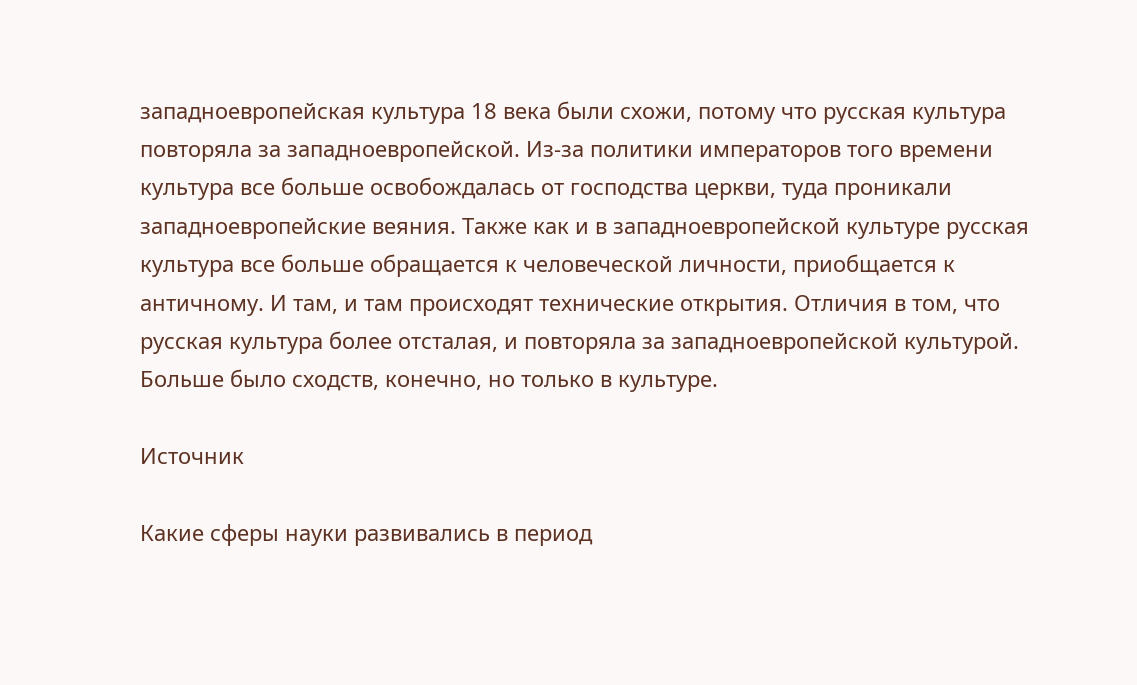западноевропейская культура 18 века были схожи, потому что русская культура повторяла за западноевропейской. Из-за политики императоров того времени культура все больше освобождалась от господства церкви, туда проникали западноевропейские веяния. Также как и в западноевропейской культуре русская культура все больше обращается к человеческой личности, приобщается к античному. И там, и там происходят технические открытия. Отличия в том, что русская культура более отсталая, и повторяла за западноевропейской культурой. Больше было сходств, конечно, но только в культуре.

Источник

Какие сферы науки развивались в период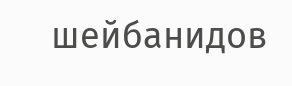шейбанидов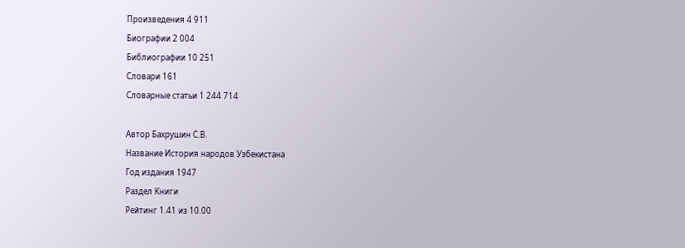Произведения 4 911
Биографии 2 004
Библиографии 10 251
Словари 161
Словарные статьи 1 244 714

Автор Бахрушин С.В.
Название История народов Узбекистана
Год издания 1947
Раздел Книги
Рейтинг 1.41 из 10.00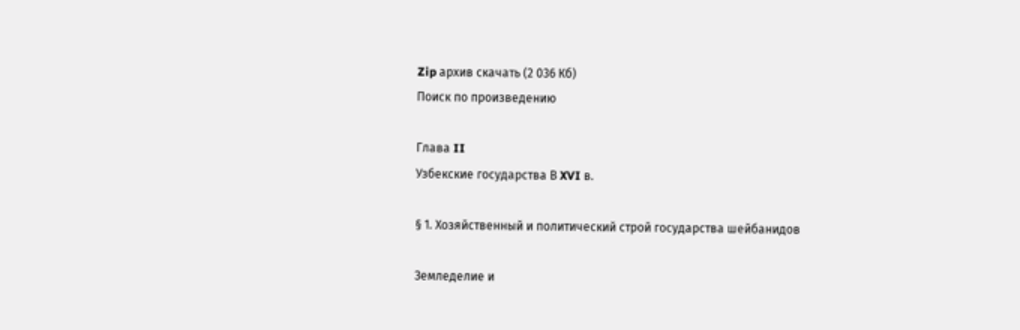Zip архив скачать (2 036 Кб)
Поиск по произведению

Глава II
Узбекские государства В XVI в.

§ 1. Хозяйственный и политический строй государства шейбанидов

Земледелие и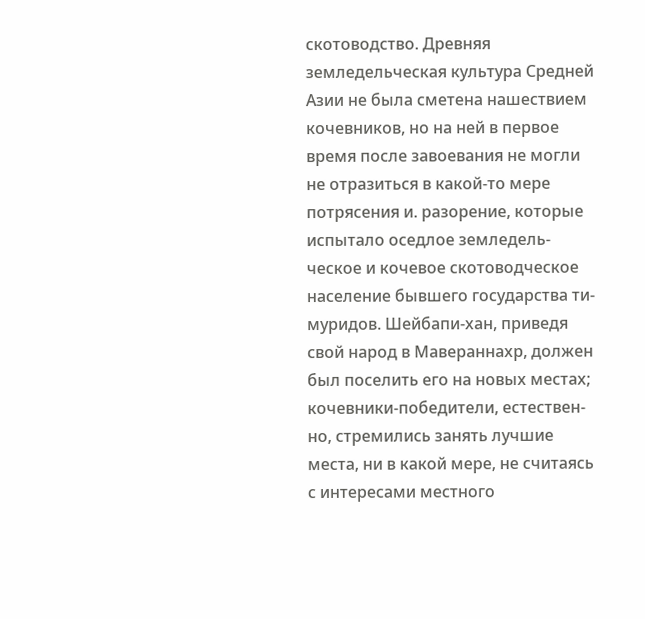скотоводство. Древняя земледельческая культура Средней Азии не была сметена нашествием кочевников, но на ней в первое время после завоевания не могли не отразиться в какой-то мере потрясения и. разорение, которые испытало оседлое земледель- ческое и кочевое скотоводческое население бывшего государства ти- муридов. Шейбапи-хан, приведя свой народ в Мавераннахр, должен был поселить его на новых местах; кочевники-победители, естествен- но, стремились занять лучшие места, ни в какой мере, не считаясь с интересами местного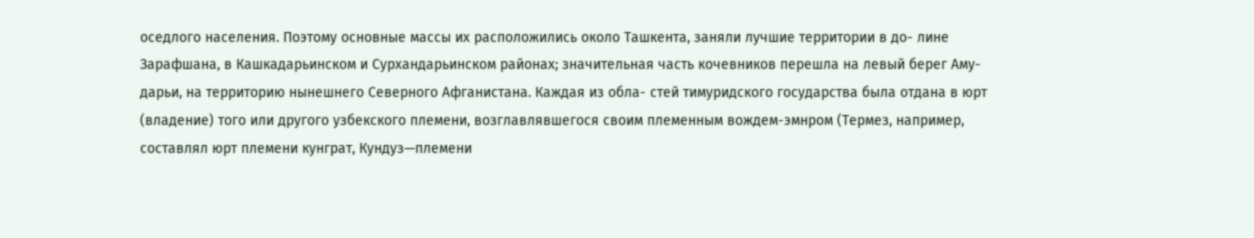оседлого населения. Поэтому основные массы их расположились около Ташкента, заняли лучшие территории в до- лине Зарафшана, в Кашкадарьинском и Сурхандарьинском районах; значительная часть кочевников перешла на левый берег Аму-дарьи, на территорию нынешнего Северного Афганистана. Каждая из обла- стей тимуридского государства была отдана в юрт (владение) того или другого узбекского племени, возглавлявшегося своим племенным вождем-эмнром (Термез, например, составлял юрт племени кунграт, Кундуз—племени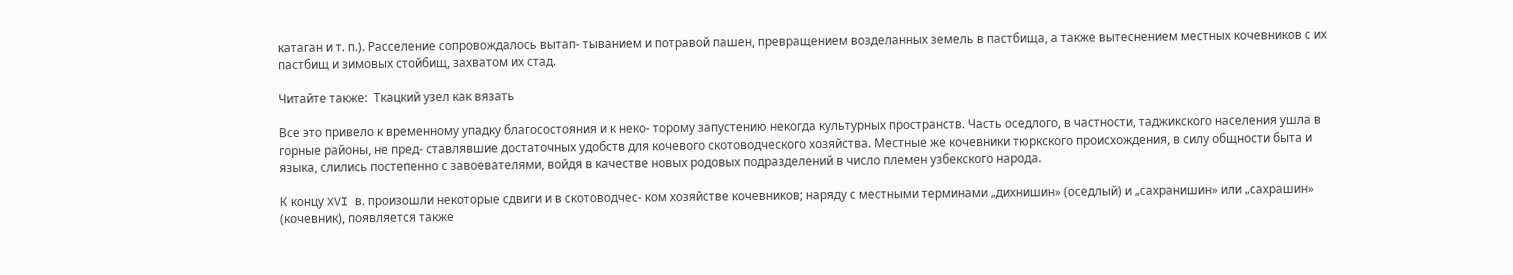катаган и т. п.). Расселение сопровождалось вытап- тыванием и потравой пашен, превращением возделанных земель в пастбища, а также вытеснением местных кочевников с их пастбищ и зимовых стойбищ, захватом их стад.

Читайте также:  Ткацкий узел как вязать

Все это привело к временному упадку благосостояния и к неко- торому запустению некогда культурных пространств. Часть оседлого, в частности, таджикского населения ушла в горные районы, не пред- ставлявшие достаточных удобств для кочевого скотоводческого хозяйства. Местные же кочевники тюркского происхождения, в силу общности быта и языка, слились постепенно с завоевателями, войдя в качестве новых родовых подразделений в число племен узбекского народа.

К концу XVI в. произошли некоторые сдвиги и в скотоводчес- ком хозяйстве кочевников; наряду с местными терминами „дихнишин» (оседлый) и „сахранишин» или „сахрашин» (кочевник), появляется также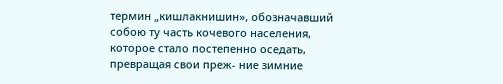термин „кишлакнишин», обозначавший собою ту часть кочевого населения, которое стало постепенно оседать, превращая свои преж- ние зимние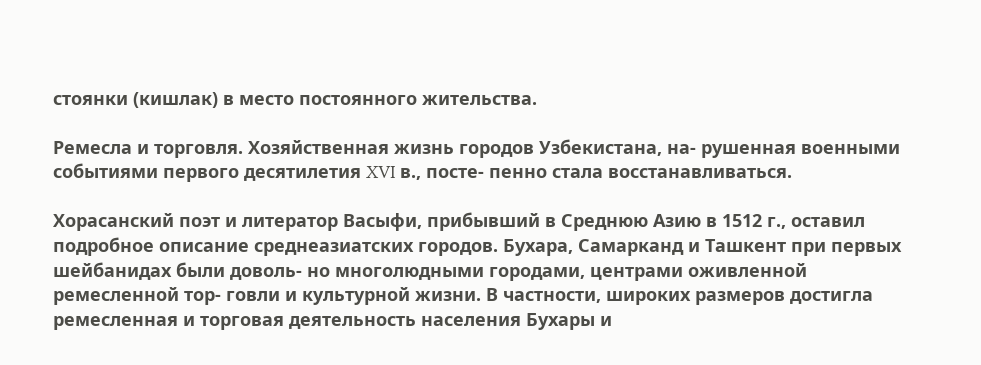стоянки (кишлак) в место постоянного жительства.

Ремесла и торговля. Хозяйственная жизнь городов Узбекистана, на- рушенная военными событиями первого десятилетия XVI в., посте- пенно стала восстанавливаться.

Хорасанский поэт и литератор Васыфи, прибывший в Среднюю Азию в 1512 г., оставил подробное описание среднеазиатских городов. Бухара, Самарканд и Ташкент при первых шейбанидах были доволь- но многолюдными городами, центрами оживленной ремесленной тор- говли и культурной жизни. В частности, широких размеров достигла ремесленная и торговая деятельность населения Бухары и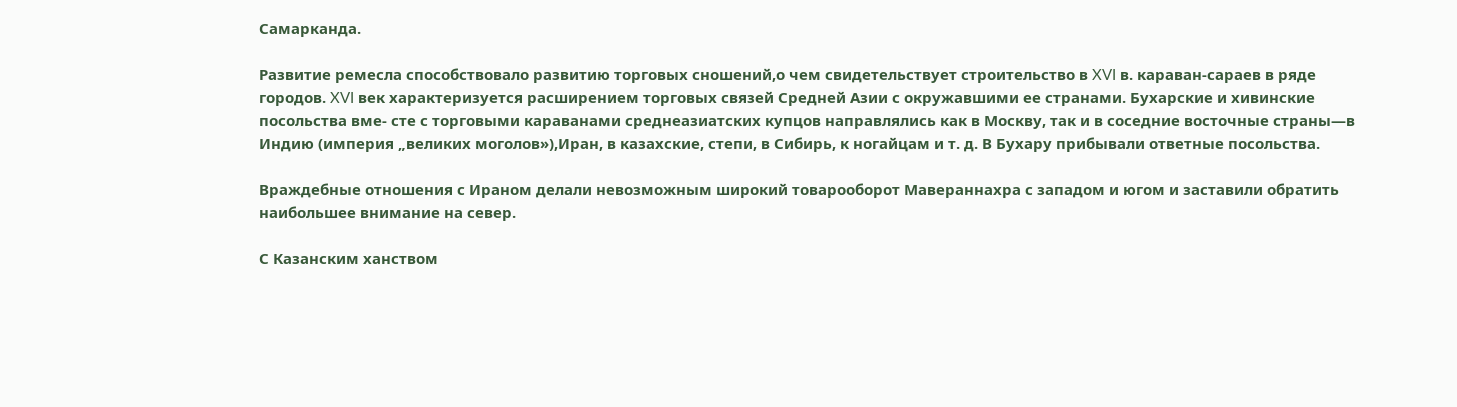Самарканда.

Развитие ремесла способствовало развитию торговых сношений,о чем свидетельствует строительство в XVI в. караван-сараев в ряде городов. XVI век характеризуется расширением торговых связей Средней Азии с окружавшими ее странами. Бухарские и хивинские посольства вме- сте с торговыми караванами среднеазиатских купцов направлялись как в Москву, так и в соседние восточные страны—в Индию (империя „великих моголов»),Иран, в казахские, степи, в Сибирь, к ногайцам и т. д. В Бухару прибывали ответные посольства.

Враждебные отношения с Ираном делали невозможным широкий товарооборот Мавераннахра с западом и югом и заставили обратить наибольшее внимание на север.

С Казанским ханством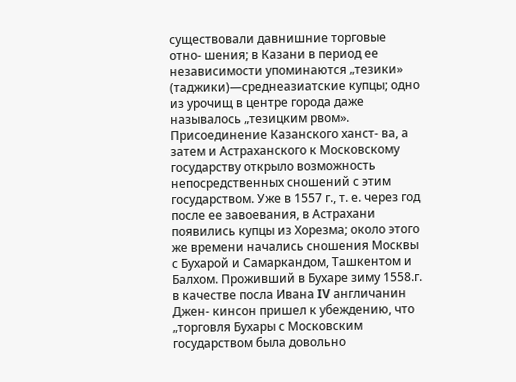существовали давнишние торговые отно- шения; в Казани в период ее независимости упоминаются „тезики» (таджики)—среднеазиатские купцы; одно из урочищ в центре города даже называлось „тезицким рвом». Присоединение Казанского ханст- ва, а затем и Астраханского к Московскому государству открыло возможность непосредственных сношений с этим государством. Уже в 1557 г., т. е. через год после ее завоевания, в Астрахани появились купцы из Хорезма; около этого же времени начались сношения Москвы с Бухарой и Самаркандом, Ташкентом и Балхом. Проживший в Бухаре зиму 1558.г. в качестве посла Ивана IV англичанин Джен- кинсон пришел к убеждению, что „торговля Бухары с Московским государством была довольно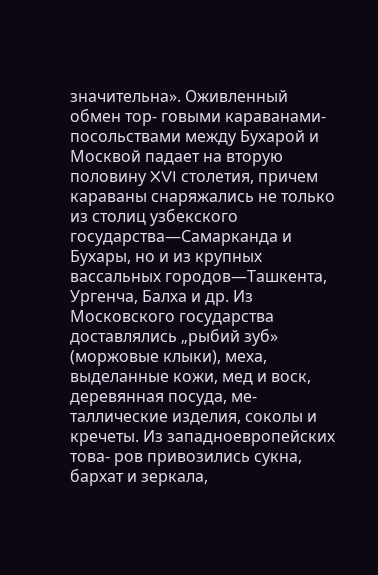значительна». Оживленный обмен тор- говыми караванами-посольствами между Бухарой и Москвой падает на вторую половину XVI столетия, причем караваны снаряжались не только из столиц узбекского государства—Самарканда и Бухары, но и из крупных вассальных городов—Ташкента, Ургенча, Балха и др. Из Московского государства доставлялись „рыбий зуб» (моржовые клыки), меха, выделанные кожи, мед и воск, деревянная посуда, ме- таллические изделия, соколы и кречеты. Из западноевропейских това- ров привозились сукна, бархат и зеркала,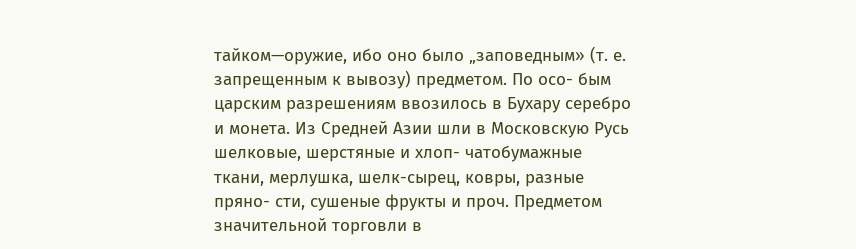тайком—оружие, ибо оно было „заповедным» (т. е. запрещенным к вывозу) предметом. По осо- бым царским разрешениям ввозилось в Бухару серебро и монета. Из Средней Азии шли в Московскую Русь шелковые, шерстяные и хлоп- чатобумажные ткани, мерлушка, шелк-сырец, ковры, разные пряно- сти, сушеные фрукты и проч. Предметом значительной торговли в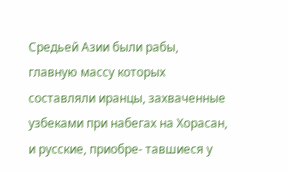Средьей Азии были рабы, главную массу которых составляли иранцы, захваченные узбеками при набегах на Хорасан, и русские, приобре- тавшиеся у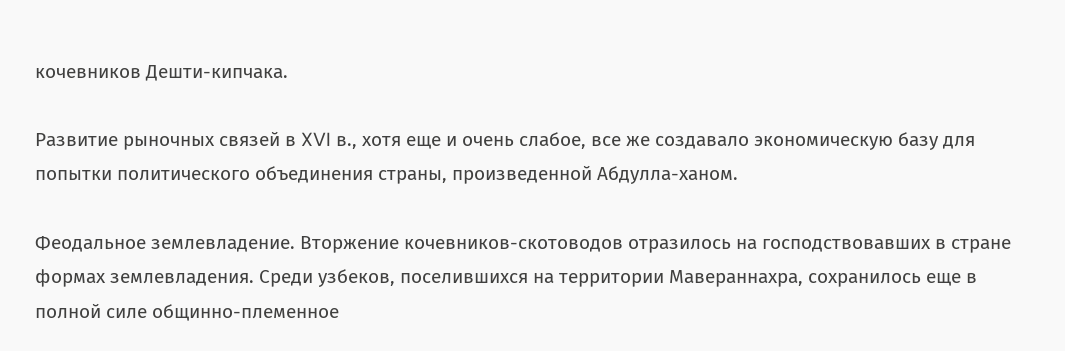кочевников Дешти-кипчака.

Развитие рыночных связей в XVI в., хотя еще и очень слабое, все же создавало экономическую базу для попытки политического объединения страны, произведенной Абдулла-ханом.

Феодальное землевладение. Вторжение кочевников-скотоводов отразилось на господствовавших в стране формах землевладения. Среди узбеков, поселившихся на территории Мавераннахра, сохранилось еще в полной силе общинно-племенное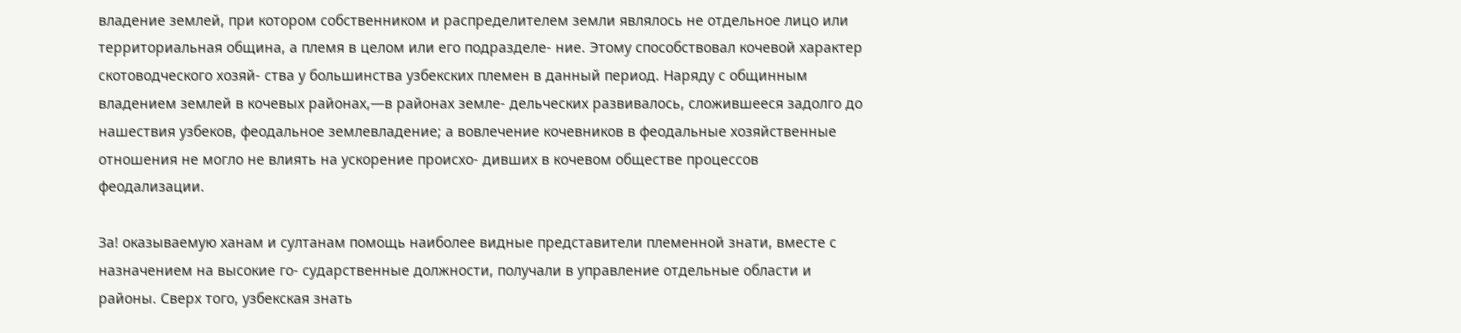владение землей, при котором собственником и распределителем земли являлось не отдельное лицо или территориальная община, а племя в целом или его подразделе- ние. Этому способствовал кочевой характер скотоводческого хозяй- ства у большинства узбекских племен в данный период. Наряду с общинным владением землей в кочевых районах,—в районах земле- дельческих развивалось, сложившееся задолго до нашествия узбеков, феодальное землевладение; а вовлечение кочевников в феодальные хозяйственные отношения не могло не влиять на ускорение происхо- дивших в кочевом обществе процессов феодализации.

За! оказываемую ханам и султанам помощь наиболее видные представители племенной знати, вместе с назначением на высокие го- сударственные должности, получали в управление отдельные области и районы. Сверх того, узбекская знать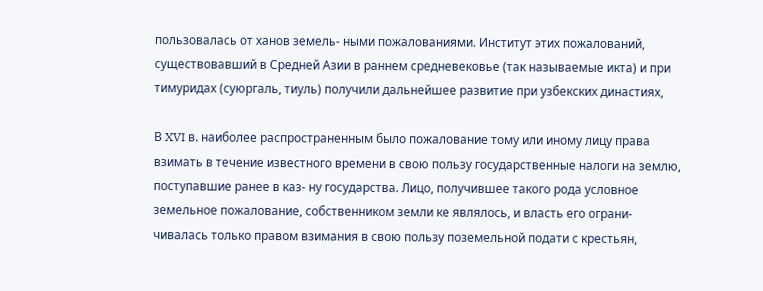пользовалась от ханов земель- ными пожалованиями. Институт этих пожалований, существовавший в Средней Азии в раннем средневековье (так называемые икта) и при тимуридах (суюргаль, тиуль) получили дальнейшее развитие при узбекских династиях,

В XVI в. наиболее распространенным было пожалование тому или иному лицу права взимать в течение известного времени в свою пользу государственные налоги на землю, поступавшие ранее в каз- ну государства. Лицо, получившее такого рода условное земельное пожалование, собственником земли ке являлось, и власть его ограни- чивалась только правом взимания в свою пользу поземельной подати с крестьян,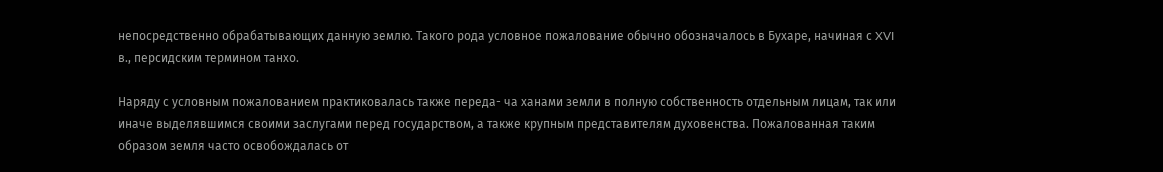непосредственно обрабатывающих данную землю. Такого рода условное пожалование обычно обозначалось в Бухаре, начиная с XVI в., персидским термином танхо.

Наряду с условным пожалованием практиковалась также переда- ча ханами земли в полную собственность отдельным лицам, так или иначе выделявшимся своими заслугами перед государством, а также крупным представителям духовенства. Пожалованная таким образом земля часто освобождалась от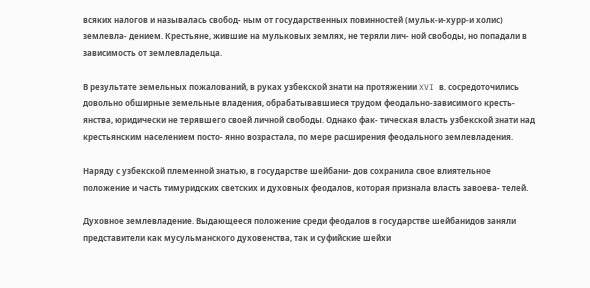всяких налогов и называлась свобод- ным от государственных повинностей (мульк-и-хурр-и холис) землевла- дением. Крестьяне, жившие на мульковых землях, не теряли лич- ной свободы, но попадали в зависимость от землевладельца.

В результате земельных пожалований, в руках узбекской знати на протяжении XVI в. сосредоточились довольно обширные земельные владения, обрабатывавшиеся трудом феодально-зависимого кресть- янства, юридически не терявшего своей личной свободы. Однако фак- тическая власть узбекской знати над крестьянским населением посто- янно возрастала, по мере расширения феодального землевладения.

Наряду с узбекской племенной знатью, в государстве шейбани- дов сохранила свое влиятельное положение и часть тимуридских светских и духовных феодалов, которая признала власть завоева- телей.

Духовное землевладение. Выдающееся положение среди феодалов в государстве шейбанидов заняли представители как мусульманского духовенства, так и суфийские шейхи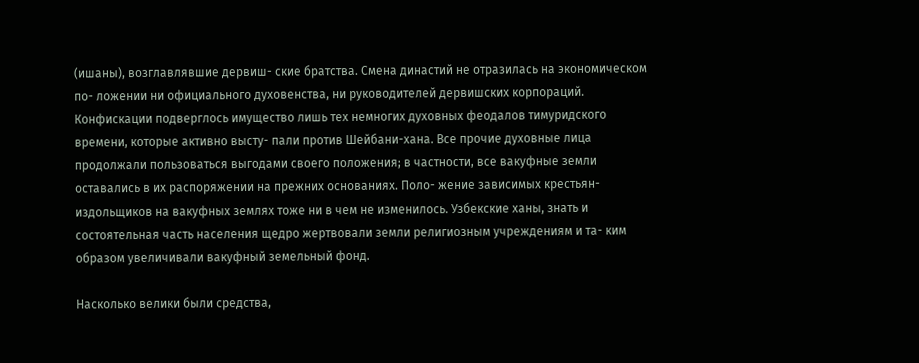(ишаны), возглавлявшие дервиш- ские братства. Смена династий не отразилась на экономическом по- ложении ни официального духовенства, ни руководителей дервишских корпораций. Конфискации подверглось имущество лишь тех немногих духовных феодалов тимуридского времени, которые активно высту- пали против Шейбани-хана. Все прочие духовные лица продолжали пользоваться выгодами своего положения; в частности, все вакуфные земли оставались в их распоряжении на прежних основаниях. Поло- жение зависимых крестьян-издольщиков на вакуфных землях тоже ни в чем не изменилось. Узбекские ханы, знать и состоятельная часть населения щедро жертвовали земли религиозным учреждениям и та- ким образом увеличивали вакуфный земельный фонд.

Насколько велики были средства,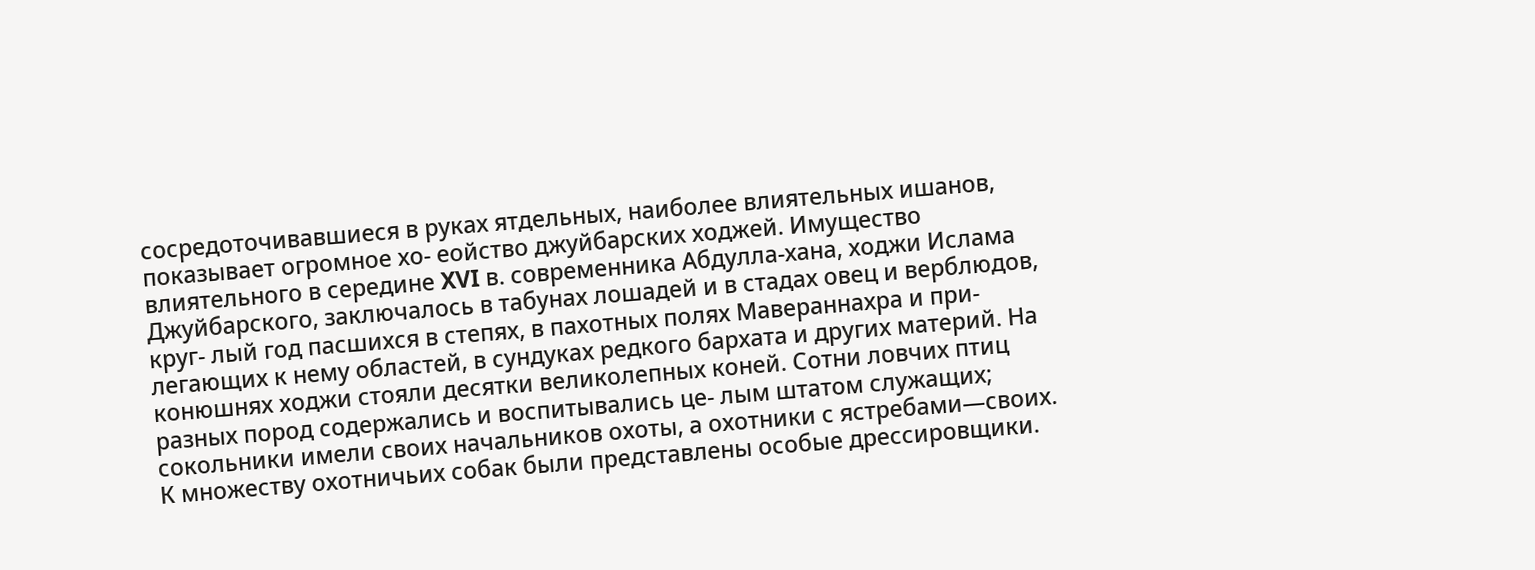сосредоточивавшиеся в руках ятдельных, наиболее влиятельных ишанов, показывает огромное хо- еойство джуйбарских ходжей. Имущество влиятельного в середине XVI в. современника Абдулла-хана, ходжи Ислама Джуйбарского, заключалось в табунах лошадей и в стадах овец и верблюдов, круг- лый год пасшихся в степях, в пахотных полях Мавераннахра и при- легающих к нему областей, в сундуках редкого бархата и других материй. На конюшнях ходжи стояли десятки великолепных коней. Сотни ловчих птиц разных пород содержались и воспитывались це- лым штатом служащих; сокольники имели своих начальников охоты, а охотники с ястребами—своих. К множеству охотничьих собак были представлены особые дрессировщики.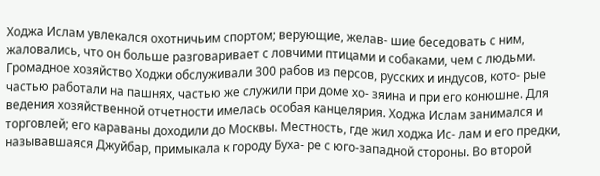Ходжа Ислам увлекался охотничьим спортом; верующие, желав- шие беседовать с ним, жаловались, что он больше разговаривает с ловчими птицами и собаками, чем с людьми. Громадное хозяйство Ходжи обслуживали 300 рабов из персов, русских и индусов, кото- рые частью работали на пашнях, частью же служили при доме хо- зяина и при его конюшне. Для ведения хозяйственной отчетности имелась особая канцелярия. Ходжа Ислам занимался и торговлей; его караваны доходили до Москвы. Местность, где жил ходжа Ис- лам и его предки, называвшаяся Джуйбар, примыкала к городу Буха- ре с юго-западной стороны. Во второй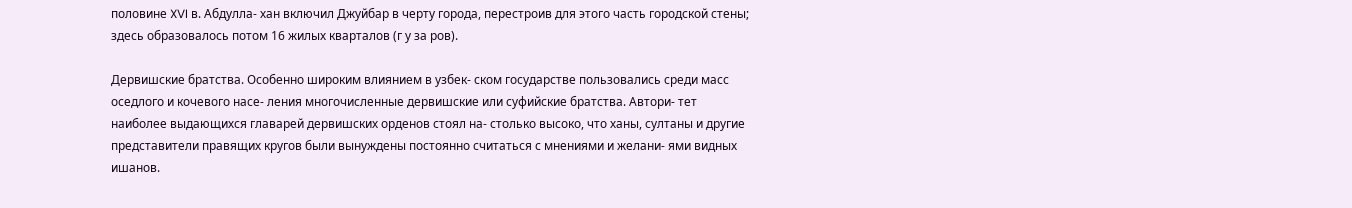половине XVI в. Абдулла- хан включил Джуйбар в черту города, перестроив для этого часть городской стены; здесь образовалось потом 16 жилых кварталов (г у за ров).

Дервишские братства. Особенно широким влиянием в узбек- ском государстве пользовались среди масс оседлого и кочевого насе- ления многочисленные дервишские или суфийские братства. Автори- тет наиболее выдающихся главарей дервишских орденов стоял на- столько высоко, что ханы, султаны и другие представители правящих кругов были вынуждены постоянно считаться с мнениями и желани- ями видных ишанов.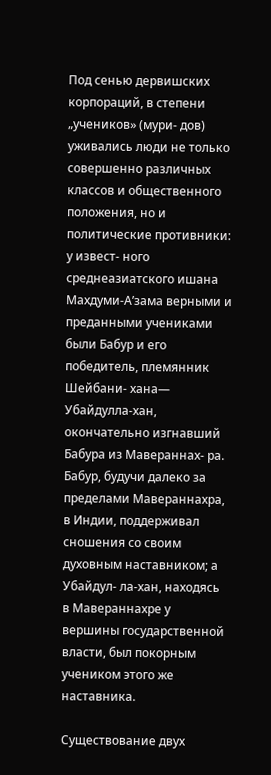Под сенью дервишских корпораций, в степени „учеников» (мури- дов) уживались люди не только совершенно различных классов и общественного положения, но и политические противники: у извест- ного среднеазиатского ишана Махдуми-А’зама верными и преданными учениками были Бабур и его победитель, племянник Шейбани- хана— Убайдулла-хан, окончательно изгнавший Бабура из Мавераннах- ра. Бабур, будучи далеко за пределами Мавераннахра, в Индии, поддерживал сношения со своим духовным наставником; а Убайдул- ла-хан, находясь в Мавераннахре у вершины государственной власти, был покорным учеником этого же наставника.

Существование двух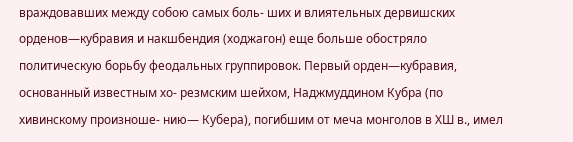враждовавших между собою самых боль- ших и влиятельных дервишских орденов—кубравия и накшбендия (ходжагон) еще больше обостряло политическую борьбу феодальных группировок. Первый орден—кубравия, основанный известным хо- резмским шейхом, Наджмуддином Кубра (по хивинскому произноше- нию— Кубера), погибшим от меча монголов в ХШ в., имел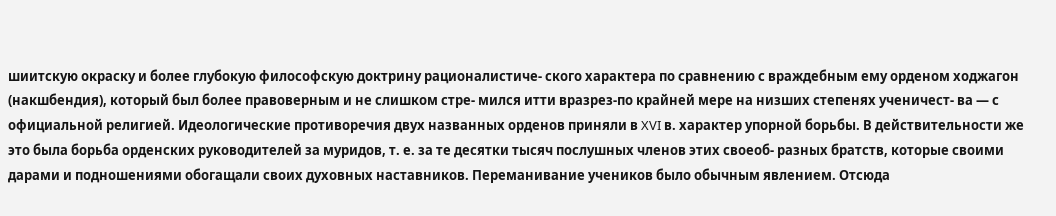шиитскую окраску и более глубокую философскую доктрину рационалистиче- ского характера по сравнению с враждебным ему орденом ходжагон (накшбендия), который был более правоверным и не слишком стре- мился итти вразрез-по крайней мере на низших степенях ученичест- ва — с официальной религией. Идеологические противоречия двух названных орденов приняли в XVI в. характер упорной борьбы. В действительности же это была борьба орденских руководителей за муридов, т. е. за те десятки тысяч послушных членов этих своеоб- разных братств, которые своими дарами и подношениями обогащали своих духовных наставников. Переманивание учеников было обычным явлением. Отсюда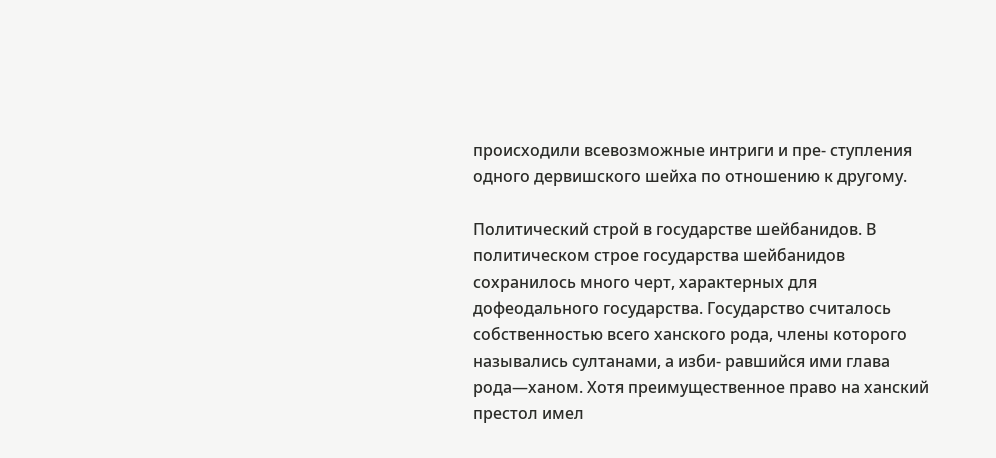происходили всевозможные интриги и пре- ступления одного дервишского шейха по отношению к другому.

Политический строй в государстве шейбанидов. В политическом строе государства шейбанидов сохранилось много черт, характерных для дофеодального государства. Государство считалось собственностью всего ханского рода, члены которого назывались султанами, а изби- равшийся ими глава рода—ханом. Хотя преимущественное право на ханский престол имел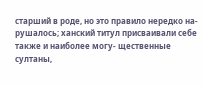старший в роде, но это правило нередко на- рушалось; ханский титул присваивали себе также и наиболее могу- щественные султаны,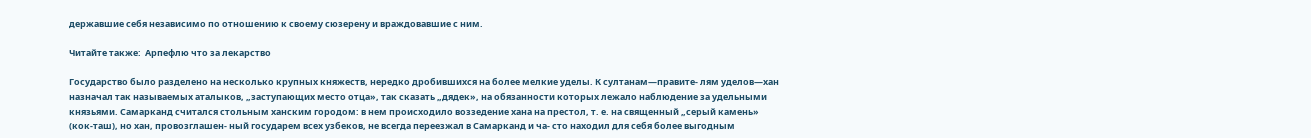державшие себя независимо по отношению к своему сюзерену и враждовавшие с ним.

Читайте также:  Арпефлю что за лекарство

Государство было разделено на несколько крупных княжеств, нередко дробившихся на более мелкие уделы. К султанам—правите- лям уделов—хан назначал так называемых аталыков, „заступающих место отца», так сказать „дядек», на обязанности которых лежало наблюдение за удельными князьями. Самарканд считался стольным ханским городом: в нем происходило воззедение хана на престол, т. е. на священный „серый камень» (кок-таш), но хан, провозглашен- ный государем всех узбеков, не всегда переезжал в Самарканд и ча- сто находил для себя более выгодным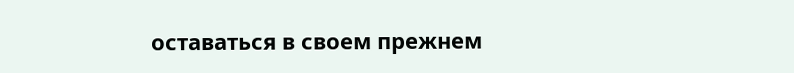оставаться в своем прежнем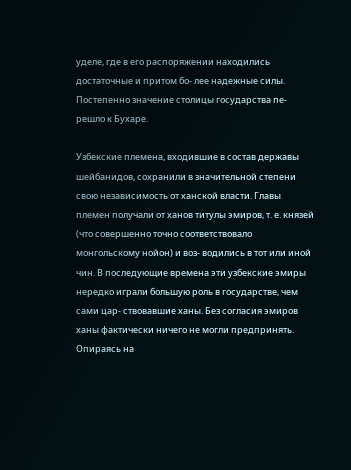уделе, где в его распоряжении находились достаточные и притом бо- лее надежные силы. Постепенно значение столицы государства пе- решло к Бухаре.

Узбекские племена, входившие в состав державы шейбанидов, сохранили в значительной степени свою независимость от ханской власти. Главы племен получали от ханов титулы эмиров, т. е. князей (что совершенно точно соответствовало монгольскому нойон) и воз- водились в тот или иной чин. В последующие времена эти узбекские эмиры нередко играли большую роль в государстве, чем сами цар- ствовавшие ханы. Без согласия эмиров ханы фактически ничего не могли предпринять. Опираясь на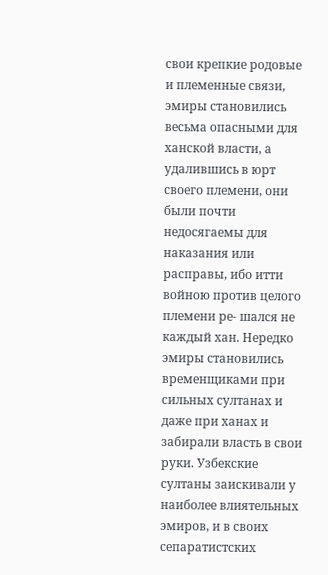свои крепкие родовые и племенные связи, эмиры становились весьма опасными для ханской власти, а удалившись в юрт своего племени, они были почти недосягаемы для наказания или расправы, ибо итти войною против целого племени ре- шался не каждый хан. Нередко эмиры становились временщиками при сильных султанах и даже при ханах и забирали власть в свои руки. Узбекские султаны заискивали у наиболее влиятельных эмиров, и в своих сепаратистских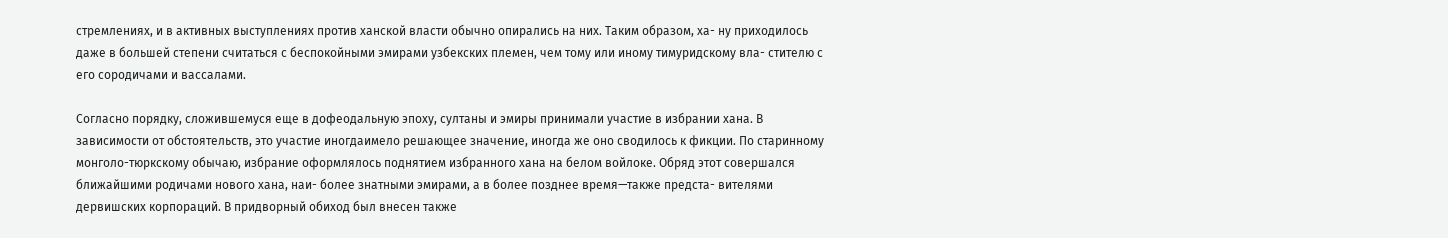стремлениях, и в активных выступлениях против ханской власти обычно опирались на них. Таким образом, ха- ну приходилось даже в большей степени считаться с беспокойными эмирами узбекских племен, чем тому или иному тимуридскому вла- стителю с его сородичами и вассалами.

Согласно порядку, сложившемуся еще в дофеодальную эпоху, султаны и эмиры принимали участие в избрании хана. В зависимости от обстоятельств, это участие иногдаимело решающее значение, иногда же оно сводилось к фикции. По старинному монголо-тюркскому обычаю, избрание оформлялось поднятием избранного хана на белом войлоке. Обряд этот совершался ближайшими родичами нового хана, наи- более знатными эмирами, а в более позднее время—также предста- вителями дервишских корпораций. В придворный обиход был внесен также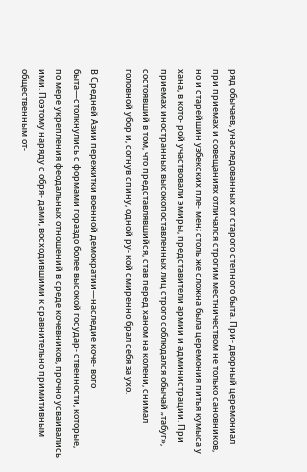ряд обычаев, унаследованных от старого степного быта. При- дворный церемониал при приемах и совещаниях отличался строгим местничеством не только сановников, но и старейшин узбекских пле- мен; столь же сложна была церемония питья кумыса у хана, в кото- рой участвовали эмиры, представители армии и администрации. При приемах иностранных высокопоставленных лиц строго соблюдался обычай „табуг», состоявший в том, что представлявшийся, став перед ханом на колени, снимал головной убор и, согнув спину, одной ру- кой смиренно брал себя за ухо.

В Средней Азии пережитки военной демократии—наследие коче- вого быта—столкнулись с формами гораздо более высокой государ- ственности, которые, по мере укрепления феодальных отношений в среде кочевников, прочно усваивались ими. Поэтому наряду с обря- дами, восходившими к сравнительно примитивным общественным от-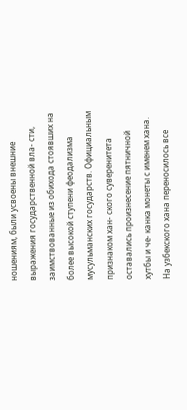ношениям, были усвоены внешние выражения государственной вла- сти, заимствованные из обихода стоявших на более высокой ступени феодализма мусульманских государств. Официальным признаком хан- ского суверенитета оставались произнесение пятничной хутбы и че- канка монеты с именем хана. На узбекского хана переносилось все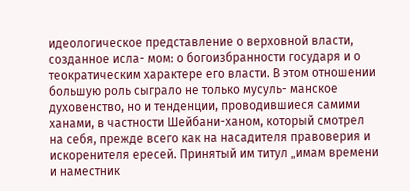идеологическое представление о верховной власти, созданное исла- мом: о богоизбранности государя и о теократическим характере его власти. В этом отношении большую роль сыграло не только мусуль- манское духовенство, но и тенденции, проводившиеся самими ханами, в частности Шейбани-ханом, который смотрел на себя, прежде всего как на насадителя правоверия и искоренителя ересей. Принятый им титул „имам времени и наместник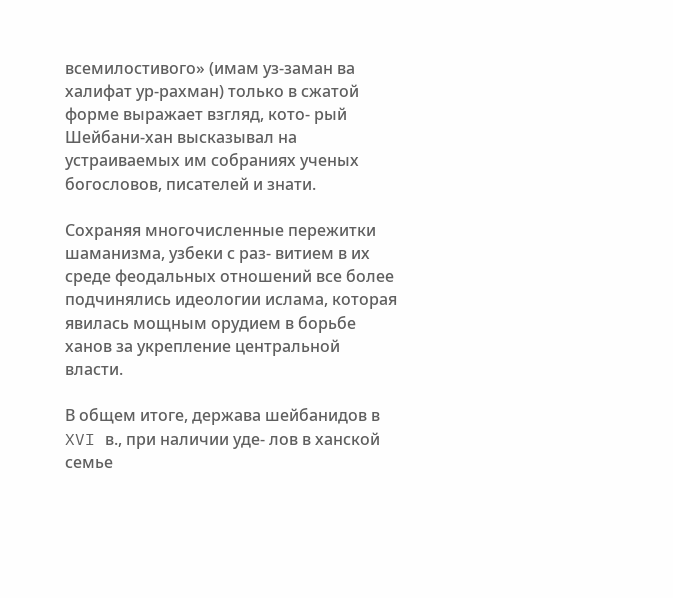всемилостивого» (имам уз-заман ва халифат ур-рахман) только в сжатой форме выражает взгляд, кото- рый Шейбани-хан высказывал на устраиваемых им собраниях ученых богословов, писателей и знати.

Сохраняя многочисленные пережитки шаманизма, узбеки с раз- витием в их среде феодальных отношений все более подчинялись идеологии ислама, которая явилась мощным орудием в борьбе ханов за укрепление центральной власти.

В общем итоге, держава шейбанидов в XVI в., при наличии уде- лов в ханской семье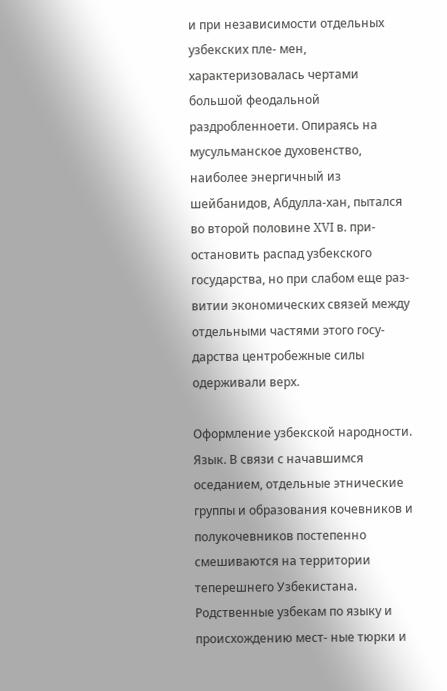и при независимости отдельных узбекских пле- мен, характеризовалась чертами большой феодальной раздробленноети. Опираясь на мусульманское духовенство, наиболее энергичный из шейбанидов, Абдулла-хан, пытался во второй половине XVI в. при- остановить распад узбекского государства, но при слабом еще раз- витии экономических связей между отдельными частями этого госу- дарства центробежные силы одерживали верх.

Оформление узбекской народности. Язык. В связи с начавшимся оседанием, отдельные этнические группы и образования кочевников и полукочевников постепенно смешиваются на территории теперешнего Узбекистана. Родственные узбекам по языку и происхождению мест- ные тюрки и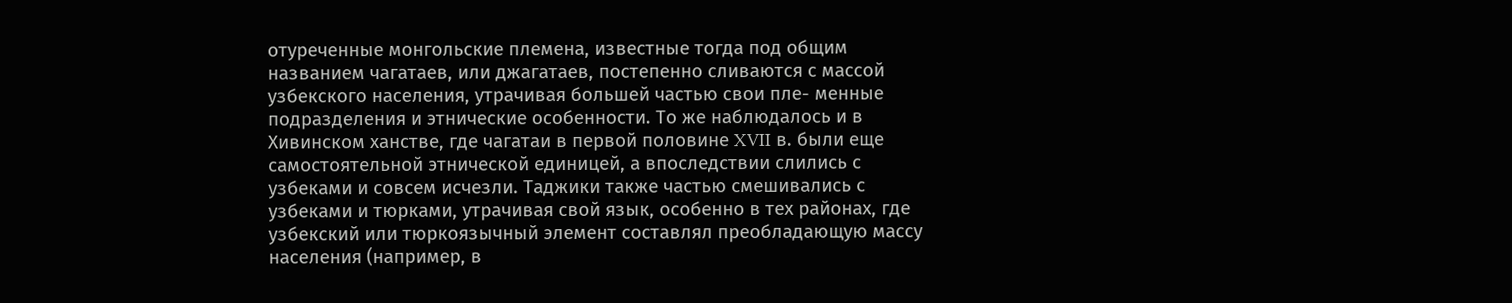отуреченные монгольские племена, известные тогда под общим названием чагатаев, или джагатаев, постепенно сливаются с массой узбекского населения, утрачивая большей частью свои пле- менные подразделения и этнические особенности. То же наблюдалось и в Хивинском ханстве, где чагатаи в первой половине XVII в. были еще самостоятельной этнической единицей, а впоследствии слились с узбеками и совсем исчезли. Таджики также частью смешивались с узбеками и тюрками, утрачивая свой язык, особенно в тех районах, где узбекский или тюркоязычный элемент составлял преобладающую массу населения (например, в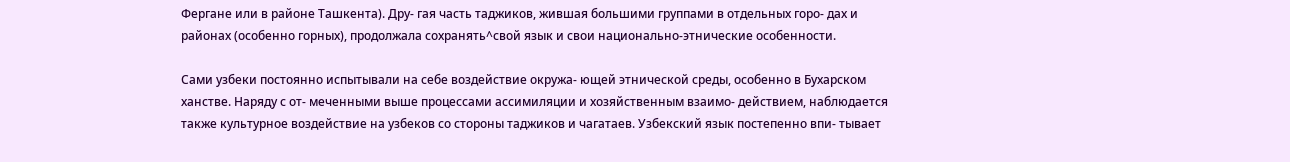Фергане или в районе Ташкента). Дру- гая часть таджиков, жившая большими группами в отдельных горо- дах и районах (особенно горных), продолжала сохранять^свой язык и свои национально-этнические особенности.

Сами узбеки постоянно испытывали на себе воздействие окружа- ющей этнической среды, особенно в Бухарском ханстве. Наряду с от- меченными выше процессами ассимиляции и хозяйственным взаимо- действием, наблюдается также культурное воздействие на узбеков со стороны таджиков и чагатаев. Узбекский язык постепенно впи- тывает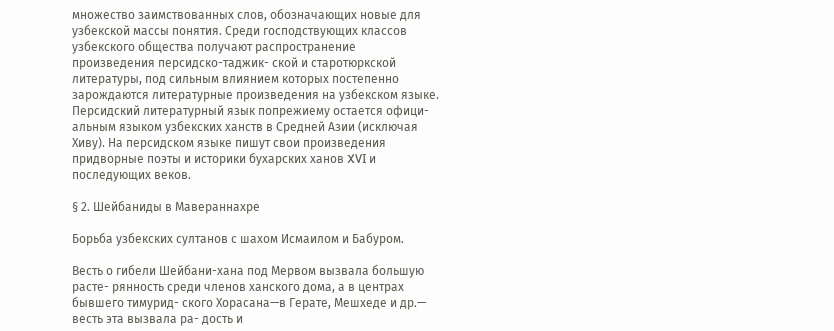множество заимствованных слов, обозначающих новые для узбекской массы понятия. Среди господствующих классов узбекского общества получают распространение произведения персидско-таджик- ской и старотюркской литературы, под сильным влиянием которых постепенно зарождаются литературные произведения на узбекском языке. Персидский литературный язык попрежиему остается офици- альным языком узбекских ханств в Средней Азии (исключая Хиву). На персидском языке пишут свои произведения придворные поэты и историки бухарских ханов XVI и последующих веков.

§ 2. Шейбаниды в Мавераннахре

Борьба узбекских султанов с шахом Исмаилом и Бабуром.

Весть о гибели Шейбани-хана под Мервом вызвала большую расте- рянность среди членов ханского дома, а в центрах бывшего тимурид- ского Хорасана—в Герате, Мешхеде и др.— весть эта вызвала ра- дость и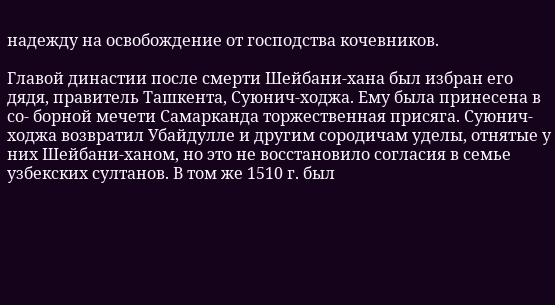надежду на освобождение от господства кочевников.

Главой династии после смерти Шейбани-хана был избран его дядя, правитель Ташкента, Суюнич-ходжа. Ему была принесена в со- борной мечети Самарканда торжественная присяга. Суюнич-ходжа возвратил Убайдулле и другим сородичам уделы, отнятые у них Шейбани-ханом, но это не восстановило согласия в семье узбекских султанов. В том же 1510 г. был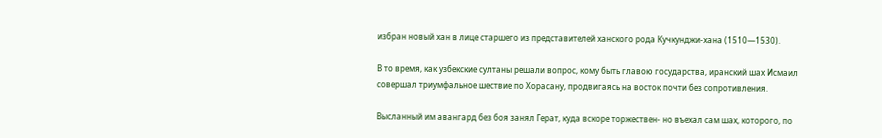избран новый хан в лице старшего из представителей ханского рода Кучкунджи-хана (1510—1530).

В то время, как узбекские султаны решали вопрос, кому быть главою государства, иранский шах Исмаил совершал триумфальное шествие по Хорасану, продвигаясь на восток почти без сопротивления.

Высланный им авангард без боя занял Герат, куда вскоре торжествен- но въехал сам шах, которого, по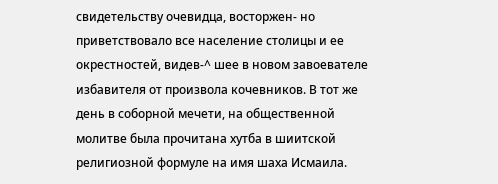свидетельству очевидца, восторжен- но приветствовало все население столицы и ее окрестностей, видев-^ шее в новом завоевателе избавителя от произвола кочевников. В тот же день в соборной мечети, на общественной молитве была прочитана хутба в шиитской религиозной формуле на имя шаха Исмаила.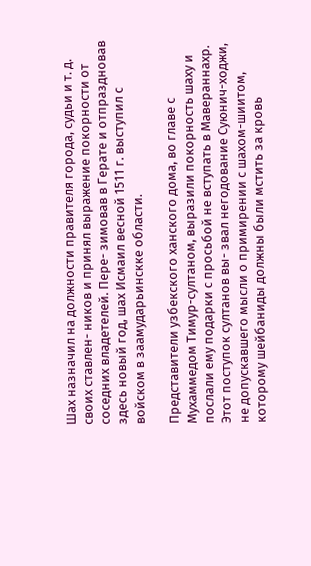Шах назначил на должности правителя города, судьи и т. д. своих ставлен- ников и принял выражение покорности от соседних владетелей. Пере- зимовав в Герате и отпраздновав здесь новый год, шах Исмаил весной 1511 г. выступил с войском в заамударьинскке области.

Представители узбекского ханского дома, во главе с Мухаммедом Тимур-султаном, выразили покорность шаху и послали ему подарки с просьбой не вступать в Мавераннахр. Этот поступок султанов вы- звал негодование Суюнич-ходжи, не допускавшего мысли о примирении с шахом-шиитом, которому шейбаниды должны были мстить за кровь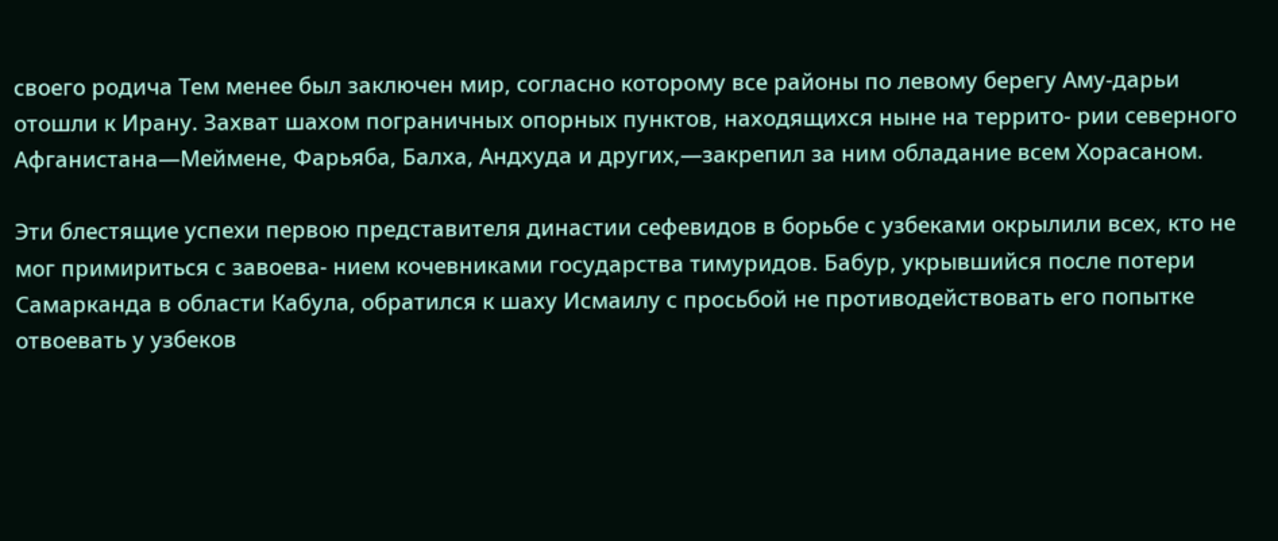своего родича Тем менее был заключен мир, согласно которому все районы по левому берегу Аму-дарьи отошли к Ирану. Захват шахом пограничных опорных пунктов, находящихся ныне на террито- рии северного Афганистана—Меймене, Фарьяба, Балха, Андхуда и других,—закрепил за ним обладание всем Хорасаном.

Эти блестящие успехи первою представителя династии сефевидов в борьбе с узбеками окрылили всех, кто не мог примириться с завоева- нием кочевниками государства тимуридов. Бабур, укрывшийся после потери Самарканда в области Кабула, обратился к шаху Исмаилу с просьбой не противодействовать его попытке отвоевать у узбеков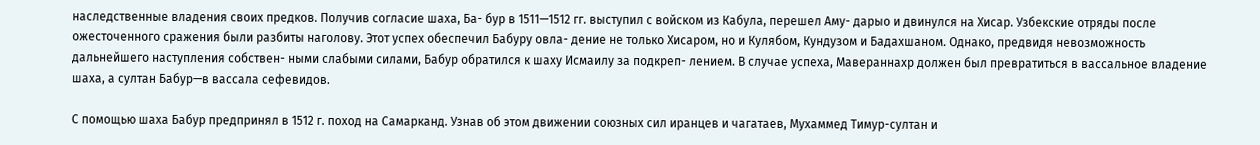наследственные владения своих предков. Получив согласие шаха, Ба- бур в 1511—1512 гг. выступил с войском из Кабула, перешел Аму- дарыо и двинулся на Хисар. Узбекские отряды после ожесточенного сражения были разбиты наголову. Этот успех обеспечил Бабуру овла- дение не только Хисаром, но и Кулябом, Кундузом и Бадахшаном. Однако, предвидя невозможность дальнейшего наступления собствен- ными слабыми силами, Бабур обратился к шаху Исмаилу за подкреп- лением. В случае успеха, Мавераннахр должен был превратиться в вассальное владение шаха, а султан Бабур—в вассала сефевидов.

С помощью шаха Бабур предпринял в 1512 г. поход на Самарканд. Узнав об этом движении союзных сил иранцев и чагатаев, Мухаммед Тимур-султан и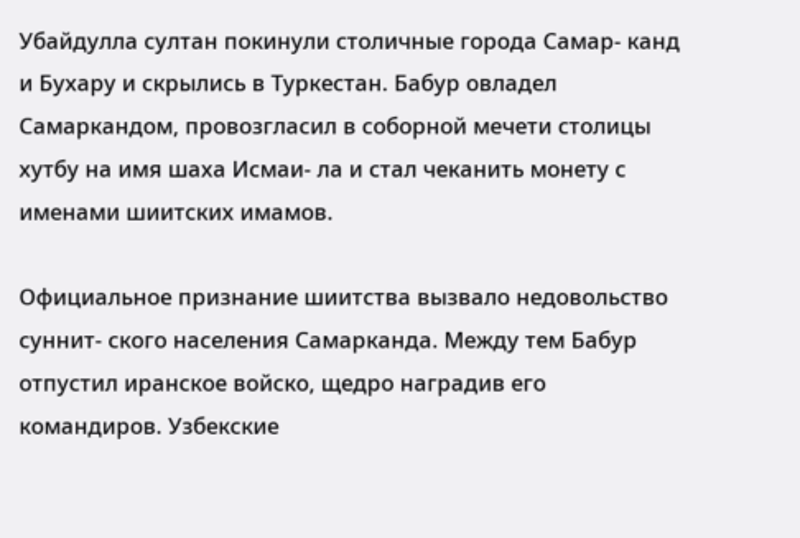Убайдулла султан покинули столичные города Самар- канд и Бухару и скрылись в Туркестан. Бабур овладел Самаркандом, провозгласил в соборной мечети столицы хутбу на имя шаха Исмаи- ла и стал чеканить монету с именами шиитских имамов.

Официальное признание шиитства вызвало недовольство суннит- ского населения Самарканда. Между тем Бабур отпустил иранское войско, щедро наградив его командиров. Узбекские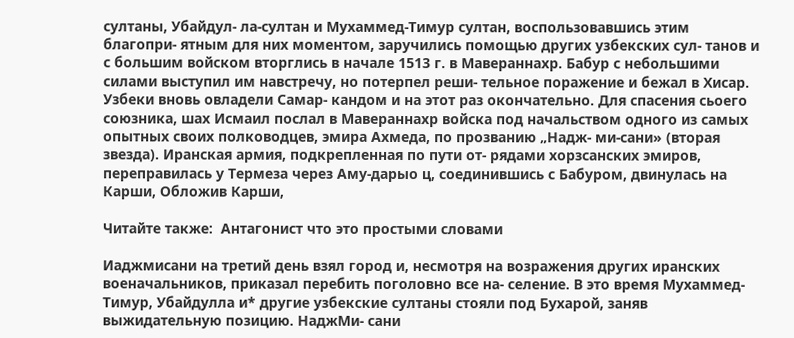султаны, Убайдул- ла-султан и Мухаммед-Тимур султан, воспользовавшись этим благопри- ятным для них моментом, заручились помощью других узбекских сул- танов и с большим войском вторглись в начале 1513 г. в Мавераннахр. Бабур с небольшими силами выступил им навстречу, но потерпел реши- тельное поражение и бежал в Хисар. Узбеки вновь овладели Самар- кандом и на этот раз окончательно. Для спасения сьоего союзника, шах Исмаил послал в Мавераннахр войска под начальством одного из самых опытных своих полководцев, эмира Ахмеда, по прозванию „Надж- ми-сани» (вторая звезда). Иранская армия, подкрепленная по пути от- рядами хорзсанских эмиров, переправилась у Термеза через Аму-дарыо ц, соединившись с Бабуром, двинулась на Карши, Обложив Карши,

Читайте также:  Антагонист что это простыми словами

Иаджмисани на третий день взял город и, несмотря на возражения других иранских военачальников, приказал перебить поголовно все на- селение. В это время Мухаммед-Тимур, Убайдулла и* другие узбекские султаны стояли под Бухарой, заняв выжидательную позицию. НаджМи- сани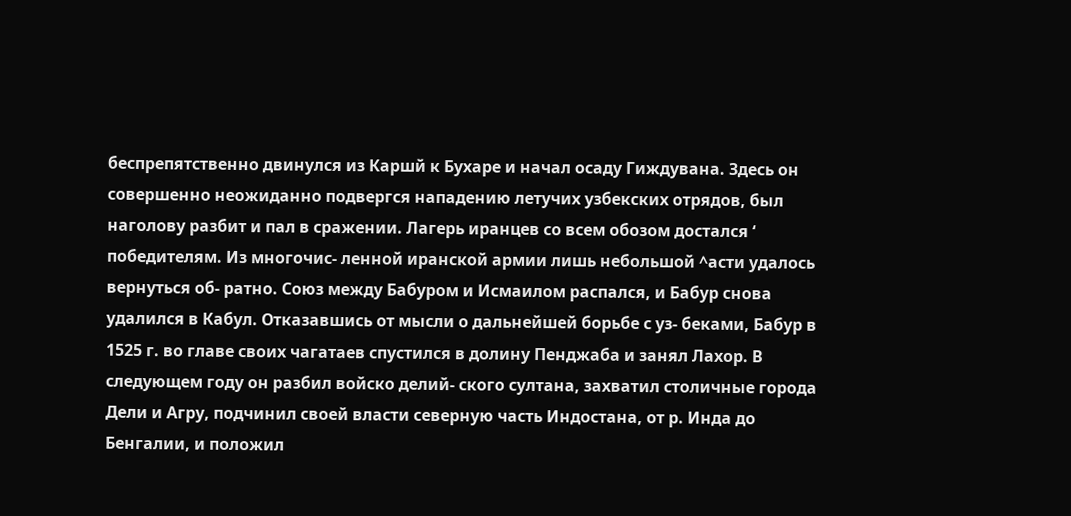беспрепятственно двинулся из Каршй к Бухаре и начал осаду Гиждувана. Здесь он совершенно неожиданно подвергся нападению летучих узбекских отрядов, был наголову разбит и пал в сражении. Лагерь иранцев со всем обозом достался ‘ победителям. Из многочис- ленной иранской армии лишь небольшой ^асти удалось вернуться об- ратно. Союз между Бабуром и Исмаилом распался, и Бабур снова удалился в Кабул. Отказавшись от мысли о дальнейшей борьбе с уз- беками, Бабур в 1525 г. во главе своих чагатаев спустился в долину Пенджаба и занял Лахор. В следующем году он разбил войско делий- ского султана, захватил столичные города Дели и Агру, подчинил своей власти северную часть Индостана, от р. Инда до Бенгалии, и положил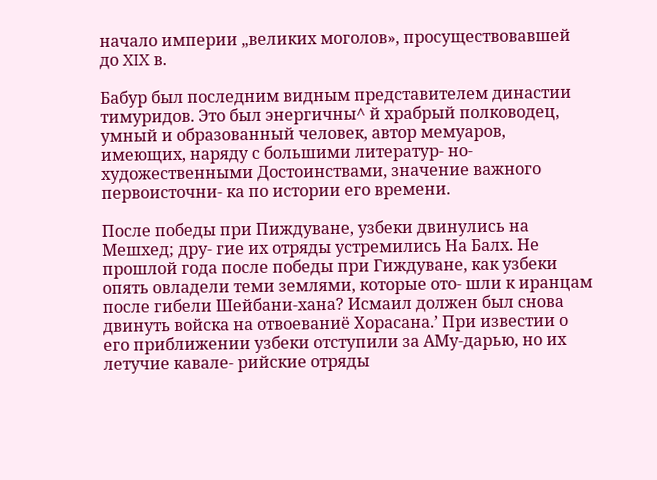начало империи „великих моголов», просуществовавшей до XIX в.

Бабур был последним видным представителем династии тимуридов. Это был энергичны^ й храбрый полководец, умный и образованный человек, автор мемуаров, имеющих, наряду с большими литератур- но-художественными Достоинствами, значение важного первоисточни- ка по истории его времени.

После победы при Пиждуване, узбеки двинулись на Мешхед; дру- гие их отряды устремились На Балх. Не прошлой года после победы при Гиждуване, как узбеки опять овладели теми землями, которые ото- шли к иранцам после гибели Шейбани-хана? Исмаил должен был снова двинуть войска на отвоеваниё Хорасана.’ При известии о его приближении узбеки отступили за АМу-дарью, но их летучие кавале- рийские отряды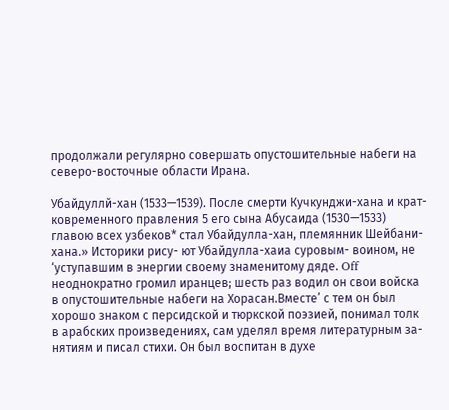продолжали регулярно совершать опустошительные набеги на северо-восточные области Ирана.

Убайдуллй-хан (1533—1539). После смерти Кучкунджи-хана и крат- ковременного правления 5 его сына Абусаида (1530—1533) главою всех узбеков* стал Убайдулла-хан, племянник Шейбани-хана.» Историки рису- ют Убайдулла-хаиа суровым- воином, не ‘уступавшим в энергии своему знаменитому дяде. Off неоднократно громил иранцев; шесть раз водил он свои войска в опустошительные набеги на Хорасан.Вместе’ с тем он был хорошо знаком с персидской и тюркской поэзией, понимал толк в арабских произведениях, сам уделял время литературным за- нятиям и писал стихи. Он был воспитан в духе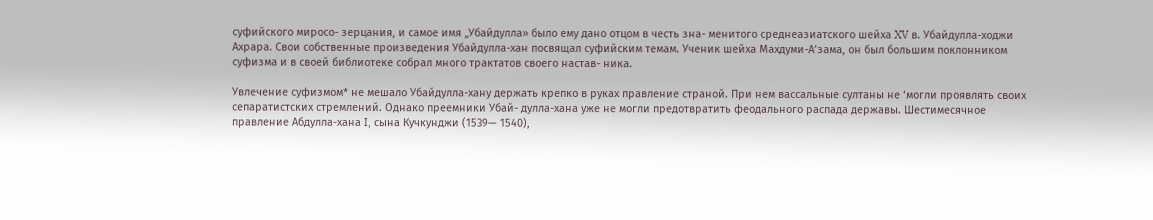суфийского миросо- зерцания, и самое имя „Убайдулла» было ему дано отцом в честь зна- менитого среднеазиатского шейха XV в. Убайдулла-ходжи Ахрара. Свои собственные произведения Убайдулла-хан посвящал суфийским темам. Ученик шейха Махдуми-А’зама, он был большим поклонником суфизма и в своей библиотеке собрал много трактатов своего настав- ника.

Увлечение суфизмом* не мешало Убайдулла-хану держать крепко в руках правление страной. При нем вассальные султаны не ‘могли проявлять своих сепаратистских стремлений. Однако преемники Убай- дулла-хана уже не могли предотвратить феодального распада державы. Шестимесячное правление Абдулла-хана I, сына Кучкунджи (1539— 1540),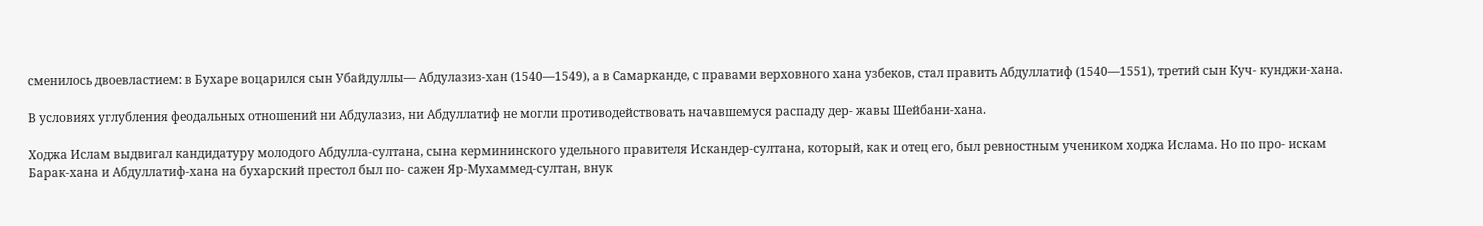сменилось двоевластием: в Бухаре воцарился сын Убайдуллы— Абдулазиз-хан (1540—1549), а в Самарканде, с правами верховного хана узбеков, стал править Абдуллатиф (1540—1551), третий сын Куч- кунджи-хана.

В условиях углубления феодальных отношений ни Абдулазиз, ни Абдуллатиф не могли противодействовать начавшемуся распаду дер- жавы Шейбани-хана.

Ходжа Ислам выдвигал кандидатуру молодого Абдулла-султана, сына кермининского удельного правителя Искандер-султана, который, как и отец его, был ревностным учеником ходжа Ислама. Но по про- искам Барак-хана и Абдуллатиф-хана на бухарский престол был по- сажен Яр-Мухаммед-султан, внук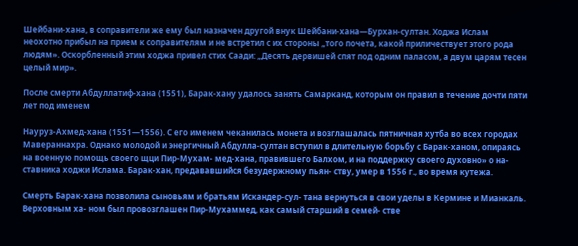Шейбани-хана, в соправители же ему был назначен другой внук Шейбани-хана—Бурхан-султан. Ходжа Ислам неохотно прибыл на прием к соправителям и не встретил с их стороны „того почета, какой приличествует этого рода людям». Оскорбленный этим ходжа привел стих Саади: „Десять дервишей спят под одним паласом, а двум царям тесен целый мир».

После смерти Абдуллатиф-хана (1551), Барак-хану удалось занять Самарканд, которым он правил в течение дочти пяти лет под именем

Науруз-Ахмед-хана (1551—1556). С его именем чеканилась монета и возглашалась пятничная хутба во всех городах Мавераннахра. Однако молодой и энергичный Абдулла-султан вступил в длительную борьбу с Барак-ханом, опираясь на военную помощь своего щци Пир-Мухам- мед-хана, правившего Балхом, и на поддержку своего духовно» о на- ставника ходжи Ислама. Барак-хан, предававшийся безудержному пьян- ству, умер в 1556 г., во время кутежа.

Смерть Барак-хана позволила сыновьям и братьям Искандер-сул- тана вернуться в свои уделы в Кермине и Мианкаль. Верховным ха- ном был провозглашен Пир-Мухаммед, как самый старший в семей- стве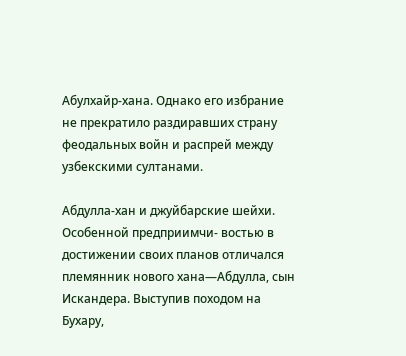Абулхайр-хана. Однако его избрание не прекратило раздиравших страну феодальных войн и распрей между узбекскими султанами.

Абдулла-хан и джуйбарские шейхи. Особенной предприимчи- востью в достижении своих планов отличался племянник нового хана—Абдулла, сын Искандера. Выступив походом на Бухару,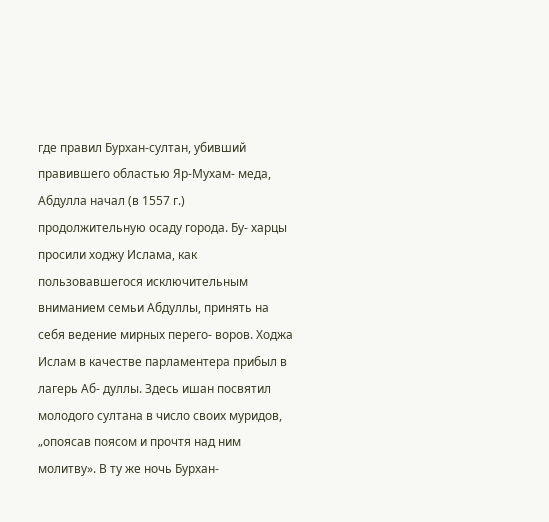где правил Бурхан-султан, убивший правившего областью Яр-Мухам- меда, Абдулла начал (в 1557 г.) продолжительную осаду города. Бу- харцы просили ходжу Ислама, как пользовавшегося исключительным вниманием семьи Абдуллы, принять на себя ведение мирных перего- воров. Ходжа Ислам в качестве парламентера прибыл в лагерь Аб- дуллы. Здесь ишан посвятил молодого султана в число своих муридов, „опоясав поясом и прочтя над ним молитву». В ту же ночь Бурхан-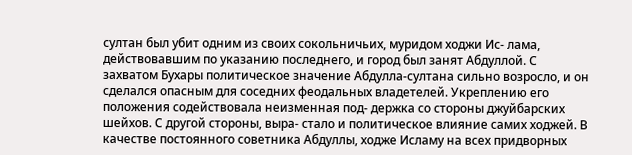султан был убит одним из своих сокольничьих, муридом ходжи Ис- лама, действовавшим по указанию последнего, и город был занят Абдуллой. С захватом Бухары политическое значение Абдулла-султана сильно возросло, и он сделался опасным для соседних феодальных владетелей. Укреплению его положения содействовала неизменная под- держка со стороны джуйбарских шейхов. С другой стороны, выра- стало и политическое влияние самих ходжей. В качестве постоянного советника Абдуллы, ходже Исламу на всех придворных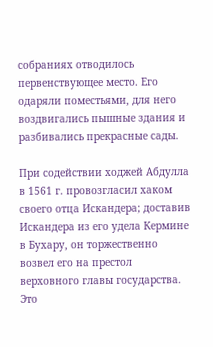собраниях отводилось первенствующее место. Его одаряли поместьями, для него воздвигались пышные здания и разбивались прекрасные сады.

При содействии ходжей Абдулла в 1561 г. провозгласил хаком своего отца Искандера; доставив Искандера из его удела Кермине в Бухару, он торжественно возвел его на престол верховного главы государства. Это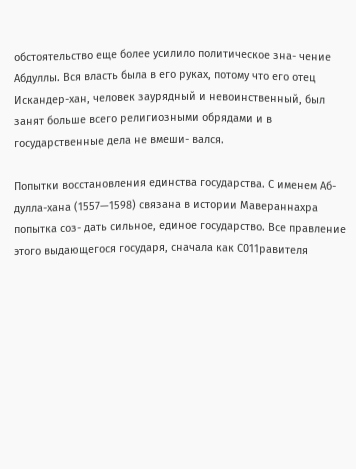обстоятельство еще более усилило политическое зна- чение Абдуллы. Вся власть была в его руках, потому что его отец Искандер-хан, человек заурядный и невоинственный, был занят больше всего религиозными обрядами и в государственные дела не вмеши- вался.

Попытки восстановления единства государства. С именем Аб- дулла-хана (1557—1598) связана в истории Мавераннахра попытка соз- дать сильное, единое государство. Все правление этого выдающегося государя, сначала как С011равителя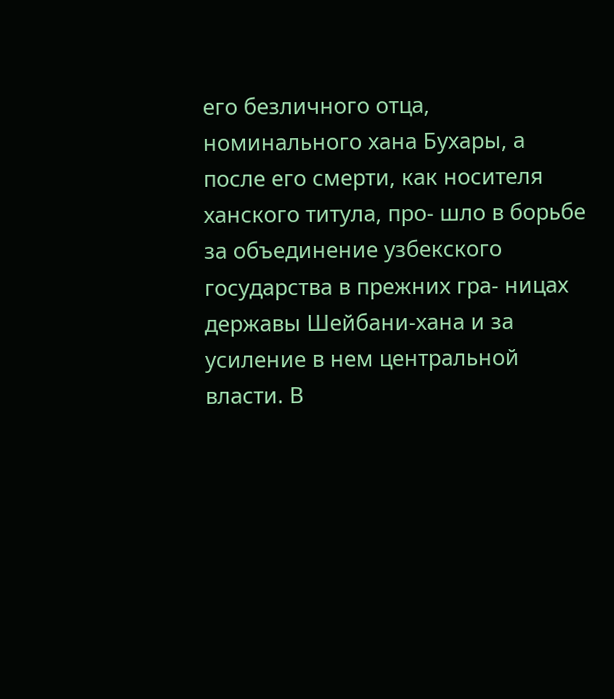его безличного отца, номинального хана Бухары, а после его смерти, как носителя ханского титула, про- шло в борьбе за объединение узбекского государства в прежних гра- ницах державы Шейбани-хана и за усиление в нем центральной власти. В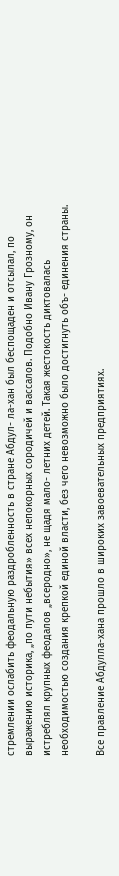стремлении ослабить феодальную раздробленность в стране Абдул- ла-хан был беспощаден и отсылал, по выражению историка, „по пути небытия» всех непокорных сородичей и вассалов. Подобно Ивану Грозному, он истреблял крупных феодалов „всеродно», не щадя мало- летних детей. Такая жестокость диктовалась необходимостью создания крепкой единой власти, без чего невозможно было достигнуть объ- единения страны.

Все правление Абдулла-хана прошло в широких завоевательных предприятиях.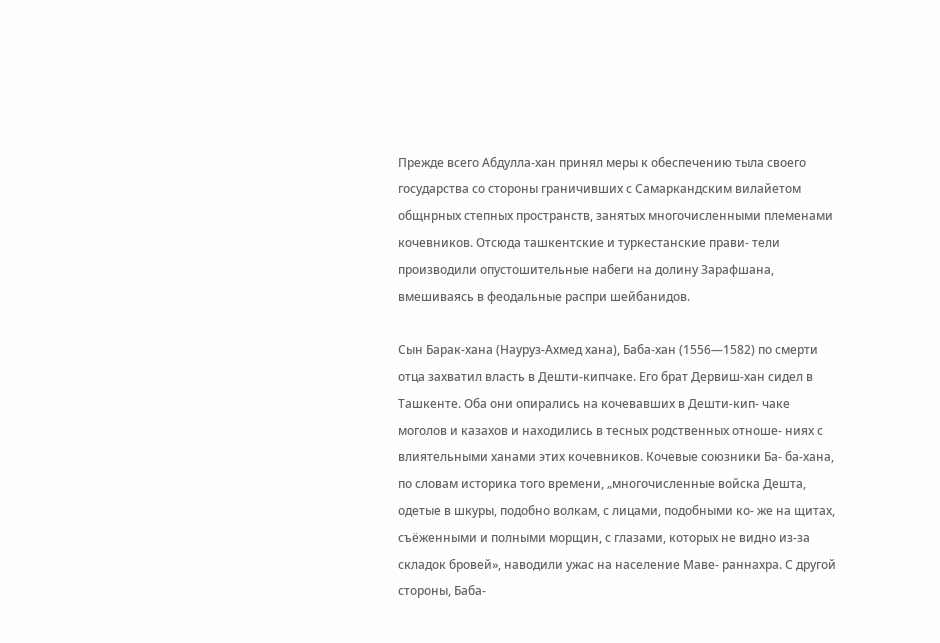Прежде всего Абдулла-хан принял меры к обеспечению тыла своего государства со стороны граничивших с Самаркандским вилайетом общнрных степных пространств, занятых многочисленными племенами кочевников. Отсюда ташкентские и туркестанские прави- тели производили опустошительные набеги на долину Зарафшана, вмешиваясь в феодальные распри шейбанидов.

Сын Барак-хана (Науруз-Ахмед хана), Баба-хан (1556—1582) по смерти отца захватил власть в Дешти-кипчаке. Его брат Дервиш-хан сидел в Ташкенте. Оба они опирались на кочевавших в Дешти-кип- чаке моголов и казахов и находились в тесных родственных отноше- ниях с влиятельными ханами этих кочевников. Кочевые союзники Ба- ба-хана, по словам историка того времени, „многочисленные войска Дешта, одетые в шкуры, подобно волкам, с лицами, подобными ко- же на щитах, съёженными и полными морщин, с глазами, которых не видно из-за складок бровей», наводили ужас на население Маве- раннахра. С другой стороны, Баба-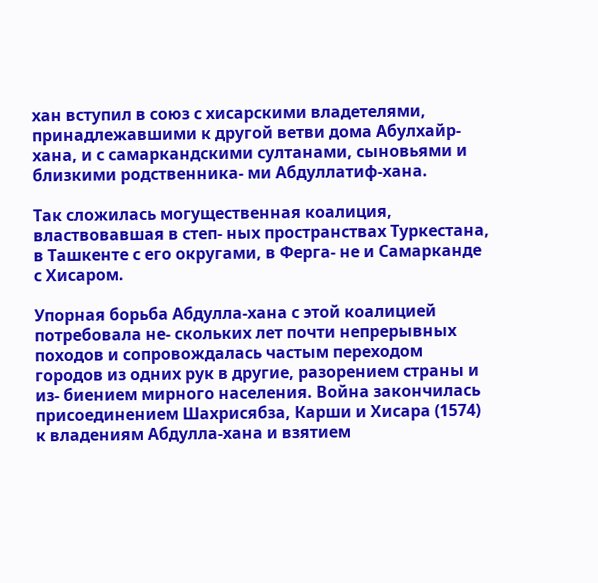хан вступил в союз с хисарскими владетелями, принадлежавшими к другой ветви дома Абулхайр-хана, и с самаркандскими султанами, сыновьями и близкими родственника- ми Абдуллатиф-хана.

Так сложилась могущественная коалиция, властвовавшая в степ- ных пространствах Туркестана, в Ташкенте с его округами, в Ферга- не и Самарканде с Хисаром.

Упорная борьба Абдулла-хана с этой коалицией потребовала не- скольких лет почти непрерывных походов и сопровождалась частым переходом городов из одних рук в другие, разорением страны и из- биением мирного населения. Война закончилась присоединением Шахрисябза, Карши и Хисара (1574) к владениям Абдулла-хана и взятием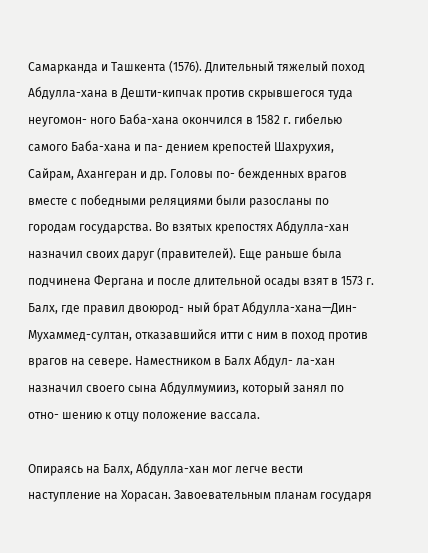Самарканда и Ташкента (1576). Длительный тяжелый поход Абдулла-хана в Дешти-кипчак против скрывшегося туда неугомон- ного Баба-хана окончился в 1582 г. гибелью самого Баба-хана и па- дением крепостей Шахрухия, Сайрам, Ахангеран и др. Головы по- бежденных врагов вместе с победными реляциями были разосланы по городам государства. Во взятых крепостях Абдулла-хан назначил своих даруг (правителей). Еще раньше была подчинена Фергана и после длительной осады взят в 1573 г. Балх, где правил двоюрод- ный брат Абдулла-хана—Дин-Мухаммед-султан, отказавшийся итти с ним в поход против врагов на севере. Наместником в Балх Абдул- ла-хан назначил своего сына Абдулмумииз, который занял по отно- шению к отцу положение вассала.

Опираясь на Балх, Абдулла-хан мог легче вести наступление на Хорасан. Завоевательным планам государя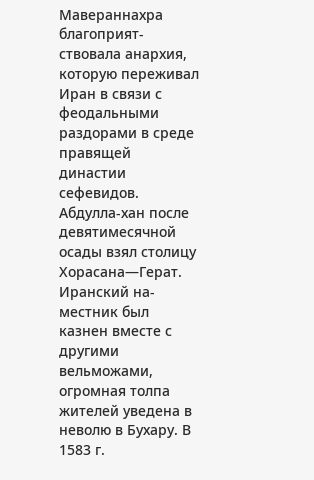Мавераннахра благоприят- ствовала анархия, которую переживал Иран в связи с феодальными раздорами в среде правящей династии сефевидов. Абдулла-хан после девятимесячной осады взял столицу Хорасана—Герат. Иранский на- местник был казнен вместе с другими вельможами, огромная толпа жителей уведена в неволю в Бухару. В 1583 г.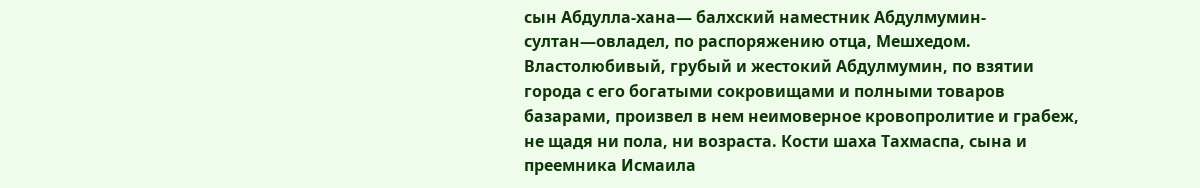сын Абдулла-хана— балхский наместник Абдулмумин-султан—овладел, по распоряжению отца, Мешхедом. Властолюбивый, грубый и жестокий Абдулмумин, по взятии города с его богатыми сокровищами и полными товаров базарами, произвел в нем неимоверное кровопролитие и грабеж, не щадя ни пола, ни возраста. Кости шаха Тахмаспа, сына и преемника Исмаила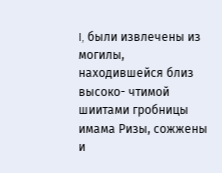I, были извлечены из могилы, находившейся близ высоко- чтимой шиитами гробницы имама Ризы, сожжены и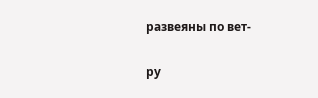развеяны по вет-

ру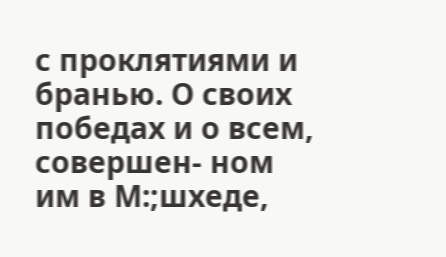с проклятиями и бранью. О своих победах и о всем, совершен- ном им в М:;шхеде,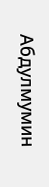Абдулмумин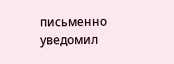письменно уведомил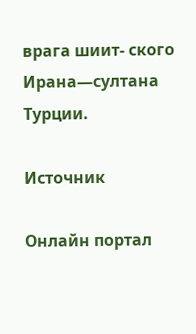врага шиит- ского Ирана—султана Турции.

Источник

Онлайн портал